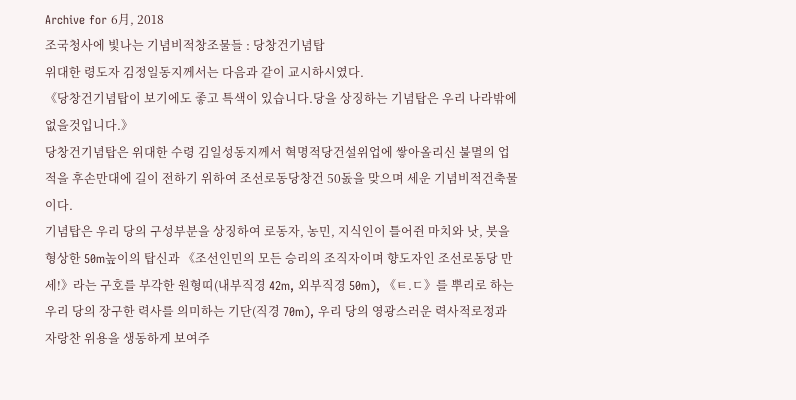Archive for 6月, 2018
조국청사에 빛나는 기념비적창조물들 : 당창건기념탑
위대한 령도자 김정일동지께서는 다음과 같이 교시하시였다.
《당창건기념탑이 보기에도 좋고 특색이 있습니다.당을 상징하는 기념탑은 우리 나라밖에 없을것입니다.》
당창건기념탑은 위대한 수령 김일성동지께서 혁명적당건설위업에 쌓아올리신 불멸의 업적을 후손만대에 길이 전하기 위하여 조선로동당창건 50돐을 맞으며 세운 기념비적건축물이다.
기념탑은 우리 당의 구성부분을 상징하여 로동자, 농민, 지식인이 틀어쥔 마치와 낫, 붓을 형상한 50m높이의 탑신과 《조선인민의 모든 승리의 조직자이며 향도자인 조선로동당 만세!》라는 구호를 부각한 원형띠(내부직경 42m, 외부직경 50m), 《ㅌ.ㄷ》를 뿌리로 하는 우리 당의 장구한 력사를 의미하는 기단(직경 70m), 우리 당의 영광스러운 력사적로정과 자랑찬 위용을 생동하게 보여주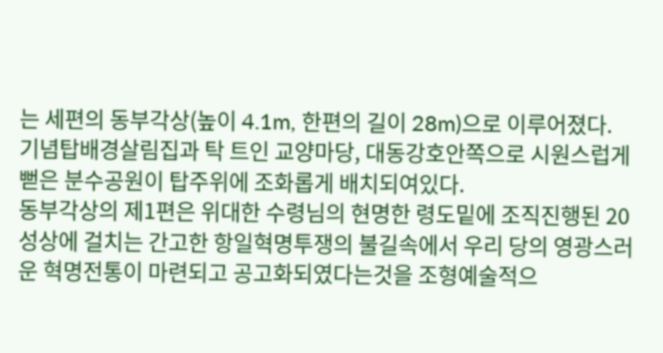는 세편의 동부각상(높이 4.1m, 한편의 길이 28m)으로 이루어졌다.
기념탑배경살림집과 탁 트인 교양마당, 대동강호안쪽으로 시원스럽게 뻗은 분수공원이 탑주위에 조화롭게 배치되여있다.
동부각상의 제1편은 위대한 수령님의 현명한 령도밑에 조직진행된 20성상에 걸치는 간고한 항일혁명투쟁의 불길속에서 우리 당의 영광스러운 혁명전통이 마련되고 공고화되였다는것을 조형예술적으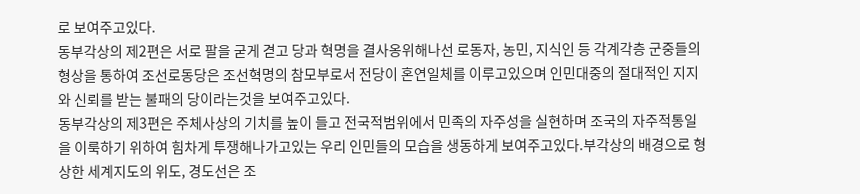로 보여주고있다.
동부각상의 제2편은 서로 팔을 굳게 겯고 당과 혁명을 결사옹위해나선 로동자, 농민, 지식인 등 각계각층 군중들의 형상을 통하여 조선로동당은 조선혁명의 참모부로서 전당이 혼연일체를 이루고있으며 인민대중의 절대적인 지지와 신뢰를 받는 불패의 당이라는것을 보여주고있다.
동부각상의 제3편은 주체사상의 기치를 높이 들고 전국적범위에서 민족의 자주성을 실현하며 조국의 자주적통일을 이룩하기 위하여 힘차게 투쟁해나가고있는 우리 인민들의 모습을 생동하게 보여주고있다.부각상의 배경으로 형상한 세계지도의 위도, 경도선은 조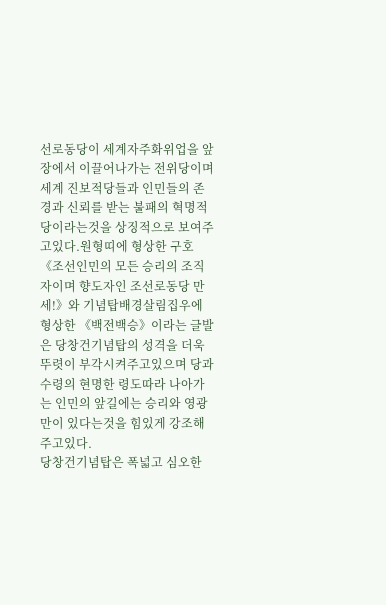선로동당이 세계자주화위업을 앞장에서 이끌어나가는 전위당이며 세계 진보적당들과 인민들의 존경과 신뢰를 받는 불패의 혁명적당이라는것을 상징적으로 보여주고있다.원형띠에 형상한 구호 《조선인민의 모든 승리의 조직자이며 향도자인 조선로동당 만세!》와 기념탑배경살림집우에 형상한 《백전백승》이라는 글발은 당창건기념탑의 성격을 더욱 뚜렷이 부각시켜주고있으며 당과 수령의 현명한 령도따라 나아가는 인민의 앞길에는 승리와 영광만이 있다는것을 힘있게 강조해주고있다.
당창건기념탑은 폭넓고 심오한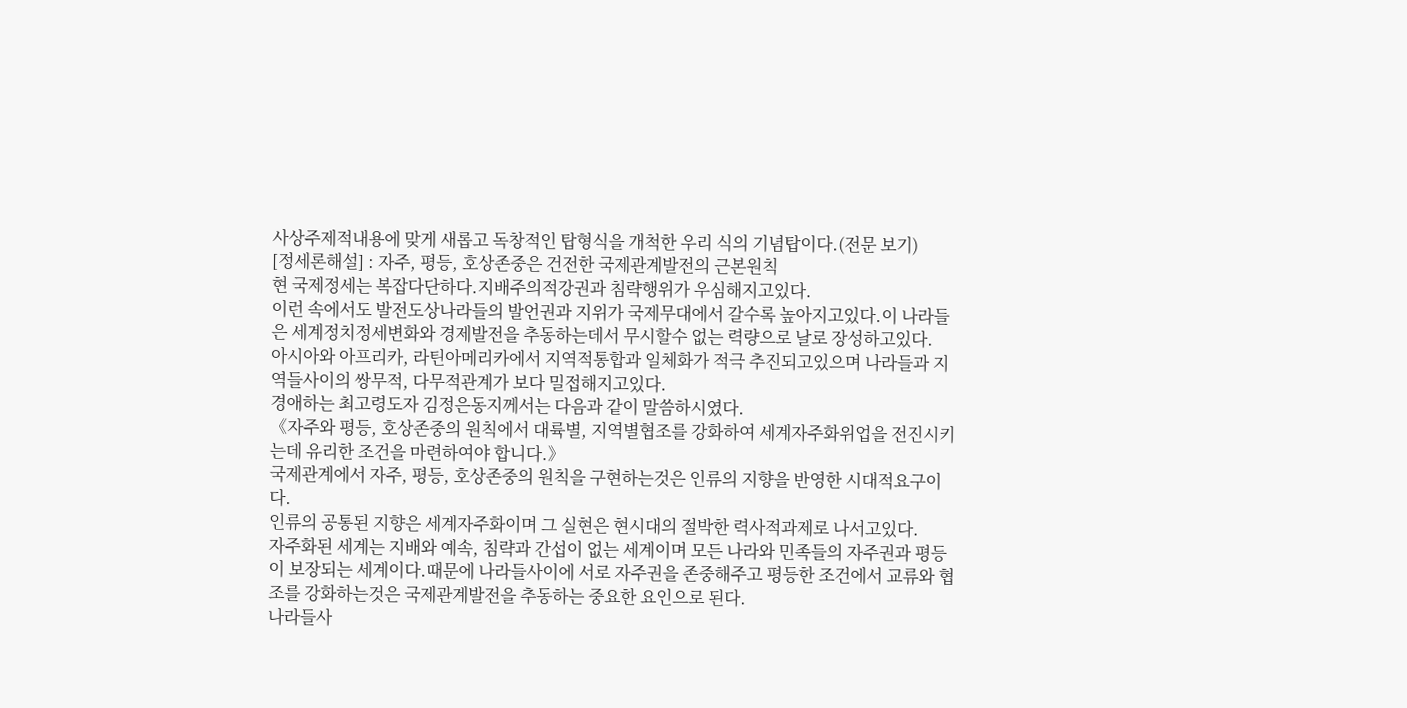사상주제적내용에 맞게 새롭고 독창적인 탑형식을 개척한 우리 식의 기념탑이다.(전문 보기)
[정세론해설] : 자주, 평등, 호상존중은 건전한 국제관계발전의 근본원칙
현 국제정세는 복잡다단하다.지배주의적강권과 침략행위가 우심해지고있다.
이런 속에서도 발전도상나라들의 발언권과 지위가 국제무대에서 갈수록 높아지고있다.이 나라들은 세계정치정세변화와 경제발전을 추동하는데서 무시할수 없는 력량으로 날로 장성하고있다.
아시아와 아프리카, 라틴아메리카에서 지역적통합과 일체화가 적극 추진되고있으며 나라들과 지역들사이의 쌍무적, 다무적관계가 보다 밀접해지고있다.
경애하는 최고령도자 김정은동지께서는 다음과 같이 말씀하시였다.
《자주와 평등, 호상존중의 원칙에서 대륙별, 지역별협조를 강화하여 세계자주화위업을 전진시키는데 유리한 조건을 마련하여야 합니다.》
국제관계에서 자주, 평등, 호상존중의 원칙을 구현하는것은 인류의 지향을 반영한 시대적요구이다.
인류의 공통된 지향은 세계자주화이며 그 실현은 현시대의 절박한 력사적과제로 나서고있다.
자주화된 세계는 지배와 예속, 침략과 간섭이 없는 세계이며 모든 나라와 민족들의 자주권과 평등이 보장되는 세계이다.때문에 나라들사이에 서로 자주권을 존중해주고 평등한 조건에서 교류와 협조를 강화하는것은 국제관계발전을 추동하는 중요한 요인으로 된다.
나라들사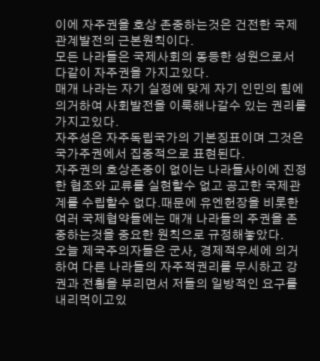이에 자주권을 호상 존중하는것은 건전한 국제관계발전의 근본원칙이다.
모든 나라들은 국제사회의 동등한 성원으로서 다같이 자주권을 가지고있다.
매개 나라는 자기 실정에 맞게 자기 인민의 힘에 의거하여 사회발전을 이룩해나갈수 있는 권리를 가지고있다.
자주성은 자주독립국가의 기본징표이며 그것은 국가주권에서 집중적으로 표현된다.
자주권의 호상존중이 없이는 나라들사이에 진정한 협조와 교류를 실현할수 없고 공고한 국제관계를 수립할수 없다.때문에 유엔헌장을 비롯한 여러 국제협약들에는 매개 나라들의 주권을 존중하는것을 중요한 원칙으로 규정해놓았다.
오늘 제국주의자들은 군사, 경제적우세에 의거하여 다른 나라들의 자주적권리를 무시하고 강권과 전횡을 부리면서 저들의 일방적인 요구를 내리먹이고있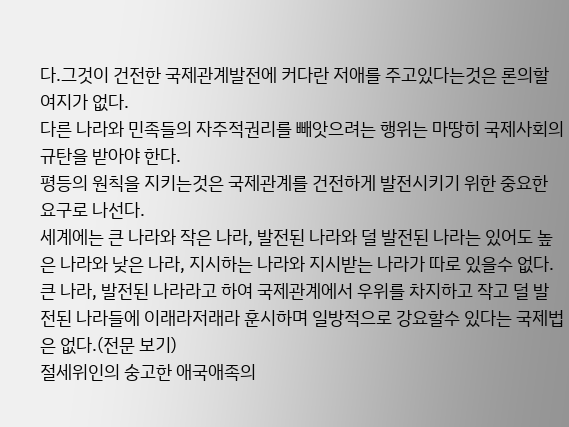다.그것이 건전한 국제관계발전에 커다란 저애를 주고있다는것은 론의할 여지가 없다.
다른 나라와 민족들의 자주적권리를 빼앗으려는 행위는 마땅히 국제사회의 규탄을 받아야 한다.
평등의 원칙을 지키는것은 국제관계를 건전하게 발전시키기 위한 중요한 요구로 나선다.
세계에는 큰 나라와 작은 나라, 발전된 나라와 덜 발전된 나라는 있어도 높은 나라와 낮은 나라, 지시하는 나라와 지시받는 나라가 따로 있을수 없다.큰 나라, 발전된 나라라고 하여 국제관계에서 우위를 차지하고 작고 덜 발전된 나라들에 이래라저래라 훈시하며 일방적으로 강요할수 있다는 국제법은 없다.(전문 보기)
절세위인의 숭고한 애국애족의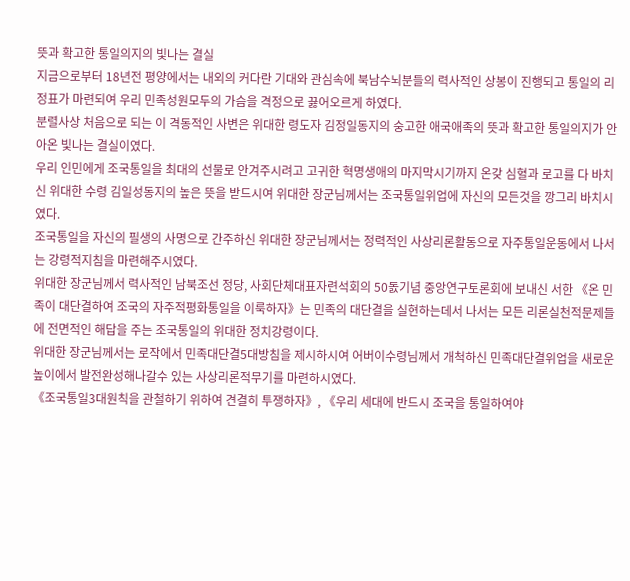뜻과 확고한 통일의지의 빛나는 결실
지금으로부터 18년전 평양에서는 내외의 커다란 기대와 관심속에 북남수뇌분들의 력사적인 상봉이 진행되고 통일의 리정표가 마련되여 우리 민족성원모두의 가슴을 격정으로 끓어오르게 하였다.
분렬사상 처음으로 되는 이 격동적인 사변은 위대한 령도자 김정일동지의 숭고한 애국애족의 뜻과 확고한 통일의지가 안아온 빛나는 결실이였다.
우리 인민에게 조국통일을 최대의 선물로 안겨주시려고 고귀한 혁명생애의 마지막시기까지 온갖 심혈과 로고를 다 바치신 위대한 수령 김일성동지의 높은 뜻을 받드시여 위대한 장군님께서는 조국통일위업에 자신의 모든것을 깡그리 바치시였다.
조국통일을 자신의 필생의 사명으로 간주하신 위대한 장군님께서는 정력적인 사상리론활동으로 자주통일운동에서 나서는 강령적지침을 마련해주시였다.
위대한 장군님께서 력사적인 남북조선 정당, 사회단체대표자련석회의 50돐기념 중앙연구토론회에 보내신 서한 《온 민족이 대단결하여 조국의 자주적평화통일을 이룩하자》는 민족의 대단결을 실현하는데서 나서는 모든 리론실천적문제들에 전면적인 해답을 주는 조국통일의 위대한 정치강령이다.
위대한 장군님께서는 로작에서 민족대단결5대방침을 제시하시여 어버이수령님께서 개척하신 민족대단결위업을 새로운 높이에서 발전완성해나갈수 있는 사상리론적무기를 마련하시였다.
《조국통일3대원칙을 관철하기 위하여 견결히 투쟁하자》, 《우리 세대에 반드시 조국을 통일하여야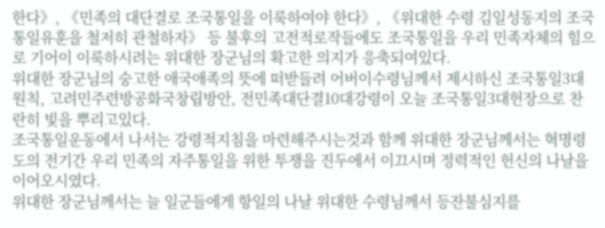한다》, 《민족의 대단결로 조국통일을 이룩하여야 한다》, 《위대한 수령 김일성동지의 조국통일유훈을 철저히 관철하자》 등 불후의 고전적로작들에도 조국통일을 우리 민족자체의 힘으로 기어이 이룩하시려는 위대한 장군님의 확고한 의지가 응축되여있다.
위대한 장군님의 숭고한 애국애족의 뜻에 떠받들려 어버이수령님께서 제시하신 조국통일3대원칙, 고려민주련방공화국창립방안, 전민족대단결10대강령이 오늘 조국통일3대헌장으로 찬란히 빛을 뿌리고있다.
조국통일운동에서 나서는 강령적지침을 마련해주시는것과 함께 위대한 장군님께서는 혁명령도의 전기간 우리 민족의 자주통일을 위한 투쟁을 진두에서 이끄시며 정력적인 헌신의 나날을 이어오시였다.
위대한 장군님께서는 늘 일군들에게 항일의 나날 위대한 수령님께서 등잔불심지를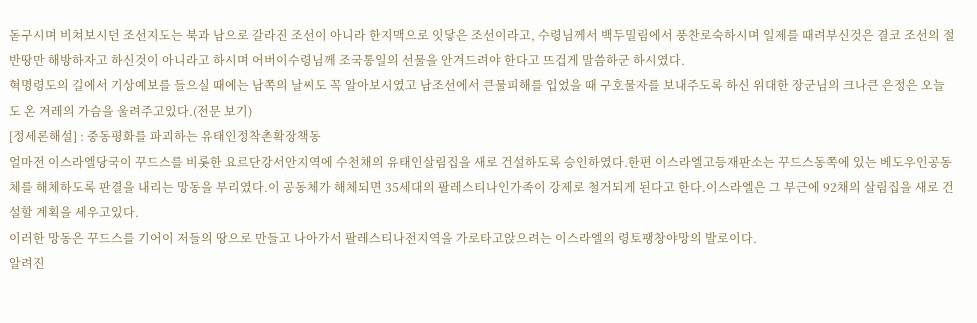돋구시며 비쳐보시던 조선지도는 북과 남으로 갈라진 조선이 아니라 한지맥으로 잇닿은 조선이라고, 수령님께서 백두밀림에서 풍찬로숙하시며 일제를 때려부신것은 결코 조선의 절반땅만 해방하자고 하신것이 아니라고 하시며 어버이수령님께 조국통일의 선물을 안겨드려야 한다고 뜨겁게 말씀하군 하시였다.
혁명령도의 길에서 기상예보를 들으실 때에는 남쪽의 날씨도 꼭 알아보시였고 남조선에서 큰물피해를 입었을 때 구호물자를 보내주도록 하신 위대한 장군님의 크나큰 은정은 오늘도 온 겨레의 가슴을 울려주고있다.(전문 보기)
[정세론해설] : 중동평화를 파괴하는 유태인정착촌확장책동
얼마전 이스라엘당국이 꾸드스를 비롯한 요르단강서안지역에 수천채의 유태인살림집을 새로 건설하도록 승인하였다.한편 이스라엘고등재판소는 꾸드스동쪽에 있는 베도우인공동체를 해체하도록 판결을 내리는 망동을 부리였다.이 공동체가 해체되면 35세대의 팔레스티나인가족이 강제로 철거되게 된다고 한다.이스라엘은 그 부근에 92채의 살림집을 새로 건설할 계획을 세우고있다.
이러한 망동은 꾸드스를 기어이 저들의 땅으로 만들고 나아가서 팔레스티나전지역을 가로타고앉으려는 이스라엘의 령토팽창야망의 발로이다.
알려진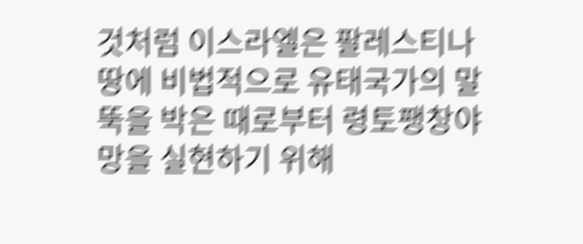것처럼 이스라엘은 팔레스티나땅에 비법적으로 유태국가의 말뚝을 박은 때로부터 령토팽창야망을 실현하기 위해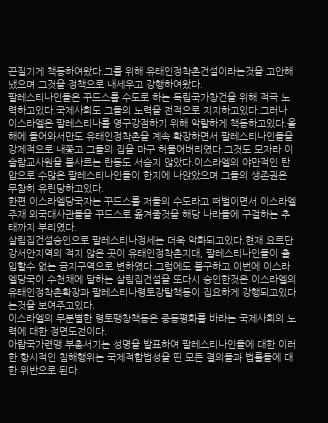끈질기게 책동하여왔다.그를 위해 유태인정착촌건설이라는것을 고안해냈으며 그것을 정책으로 내세우고 강행하여왔다.
팔레스티나인들은 꾸드스를 수도로 하는 독립국가창건을 위해 적극 노력하고있다.국제사회도 그들의 노력을 전적으로 지지하고있다.그러나 이스라엘은 팔레스티나를 영구강점하기 위해 악랄하게 책동하고있다.올해에 들어와서만도 유태인정착촌을 계속 확장하면서 팔레스티나인들을 강제적으로 내쫓고 그들의 집을 마구 허물어버리였다.그것도 모자라 이슬람교사원을 불사르는 란동도 서슴지 않았다.이스라엘의 야만적인 탄압으로 수많은 팔레스티나인들이 한지에 나앉았으며 그들의 생존권은 무참히 유린당하고있다.
한편 이스라엘당국자는 꾸드스를 저들의 수도라고 떠벌이면서 이스라엘주재 외국대사관들을 꾸드스로 옮겨줄것을 해당 나라들에 구걸하는 추태까지 부리였다.
살림집건설승인으로 팔레스티나정세는 더욱 악화되고있다.현재 요르단강서안지역의 적지 않은 곳이 유태인정착촌지대, 팔레스티나인들이 출입할수 없는 금지구역으로 변하였다.그럼에도 불구하고 이번에 이스라엘당국이 수천채에 달하는 살림집건설을 또다시 승인한것은 이스라엘의 유태인정착촌확장과 팔레스티나령토강탈책동이 집요하게 강행되고있다는것을 보여주고있다.
이스라엘의 무분별한 령토팽창책동은 중동평화를 바라는 국제사회의 노력에 대한 정면도전이다.
아랍국가련맹 부총서기는 성명을 발표하여 팔레스티나인들에 대한 이러한 항시적인 침해행위는 국제적합법성을 띤 모든 결의들과 법률들에 대한 위반으로 된다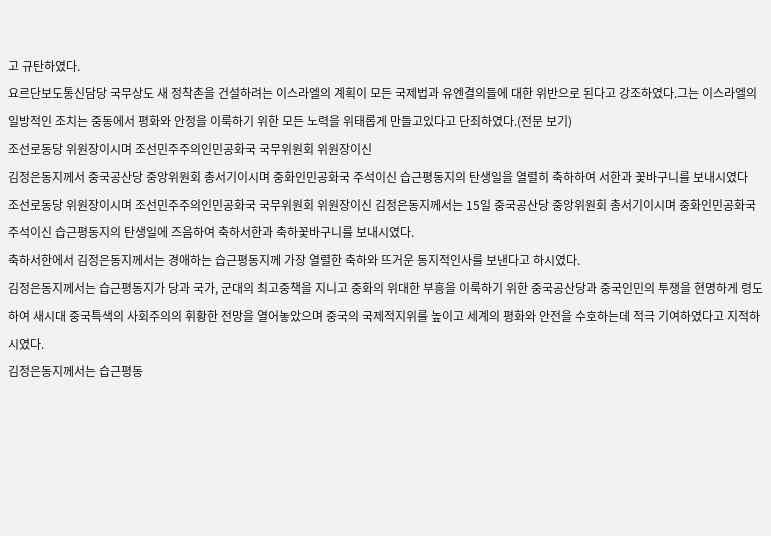고 규탄하였다.
요르단보도통신담당 국무상도 새 정착촌을 건설하려는 이스라엘의 계획이 모든 국제법과 유엔결의들에 대한 위반으로 된다고 강조하였다.그는 이스라엘의 일방적인 조치는 중동에서 평화와 안정을 이룩하기 위한 모든 노력을 위태롭게 만들고있다고 단죄하였다.(전문 보기)
조선로동당 위원장이시며 조선민주주의인민공화국 국무위원회 위원장이신
김정은동지께서 중국공산당 중앙위원회 총서기이시며 중화인민공화국 주석이신 습근평동지의 탄생일을 열렬히 축하하여 서한과 꽃바구니를 보내시였다
조선로동당 위원장이시며 조선민주주의인민공화국 국무위원회 위원장이신 김정은동지께서는 15일 중국공산당 중앙위원회 총서기이시며 중화인민공화국 주석이신 습근평동지의 탄생일에 즈음하여 축하서한과 축하꽃바구니를 보내시였다.
축하서한에서 김정은동지께서는 경애하는 습근평동지께 가장 열렬한 축하와 뜨거운 동지적인사를 보낸다고 하시였다.
김정은동지께서는 습근평동지가 당과 국가, 군대의 최고중책을 지니고 중화의 위대한 부흥을 이룩하기 위한 중국공산당과 중국인민의 투쟁을 현명하게 령도하여 새시대 중국특색의 사회주의의 휘황한 전망을 열어놓았으며 중국의 국제적지위를 높이고 세계의 평화와 안전을 수호하는데 적극 기여하였다고 지적하시였다.
김정은동지께서는 습근평동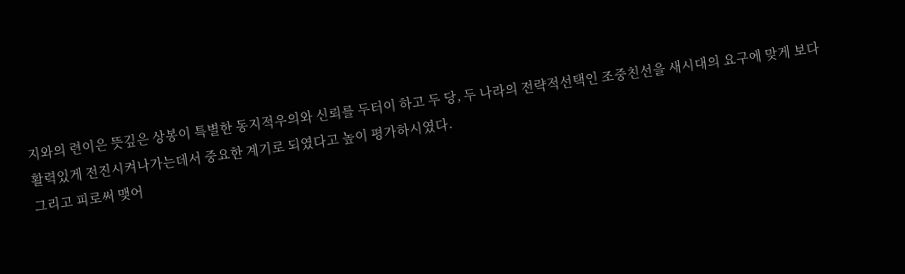지와의 련이은 뜻깊은 상봉이 특별한 동지적우의와 신뢰를 두터이 하고 두 당, 두 나라의 전략적선택인 조중친선을 새시대의 요구에 맞게 보다 활력있게 전진시켜나가는데서 중요한 계기로 되였다고 높이 평가하시였다.
그리고 피로써 맺어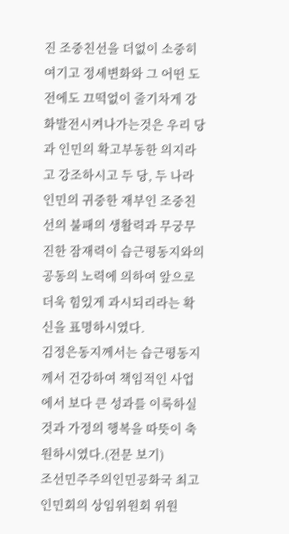진 조중친선을 더없이 소중히 여기고 정세변화와 그 어떤 도전에도 끄떡없이 줄기차게 강화발전시켜나가는것은 우리 당과 인민의 확고부동한 의지라고 강조하시고 두 당, 두 나라 인민의 귀중한 재부인 조중친선의 불패의 생활력과 무궁무진한 잠재력이 습근평동지와의 공동의 노력에 의하여 앞으로 더욱 힘있게 과시되리라는 확신을 표명하시였다.
김정은동지께서는 습근평동지께서 건강하여 책임적인 사업에서 보다 큰 성과를 이룩하실것과 가정의 행복을 따뜻이 축원하시였다.(전문 보기)
조선민주주의인민공화국 최고인민회의 상임위원회 위원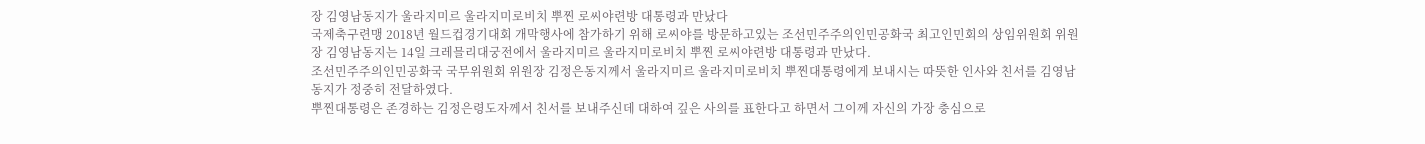장 김영남동지가 울라지미르 울라지미로비치 뿌찐 로씨야련방 대통령과 만났다
국제축구련맹 2018년 월드컵경기대회 개막행사에 참가하기 위해 로씨야를 방문하고있는 조선민주주의인민공화국 최고인민회의 상임위원회 위원장 김영남동지는 14일 크레믈리대궁전에서 울라지미르 울라지미로비치 뿌찐 로씨야련방 대통령과 만났다.
조선민주주의인민공화국 국무위원회 위원장 김정은동지께서 울라지미르 울라지미로비치 뿌찐대통령에게 보내시는 따뜻한 인사와 친서를 김영남동지가 정중히 전달하였다.
뿌찐대통령은 존경하는 김정은령도자께서 친서를 보내주신데 대하여 깊은 사의를 표한다고 하면서 그이께 자신의 가장 충심으로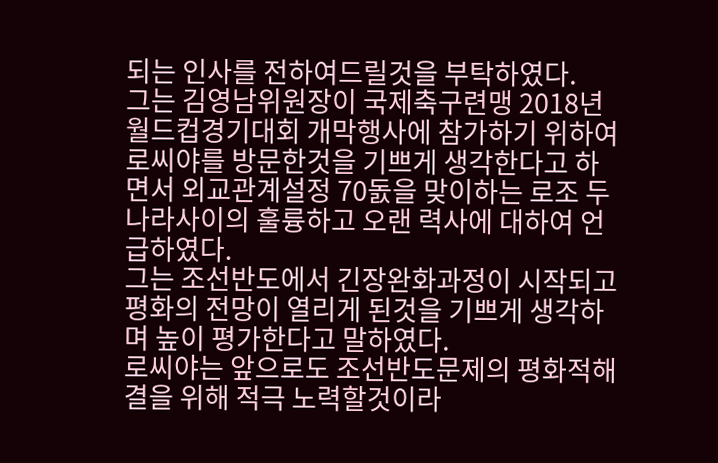되는 인사를 전하여드릴것을 부탁하였다.
그는 김영남위원장이 국제축구련맹 2018년 월드컵경기대회 개막행사에 참가하기 위하여 로씨야를 방문한것을 기쁘게 생각한다고 하면서 외교관계설정 70돐을 맞이하는 로조 두 나라사이의 훌륭하고 오랜 력사에 대하여 언급하였다.
그는 조선반도에서 긴장완화과정이 시작되고 평화의 전망이 열리게 된것을 기쁘게 생각하며 높이 평가한다고 말하였다.
로씨야는 앞으로도 조선반도문제의 평화적해결을 위해 적극 노력할것이라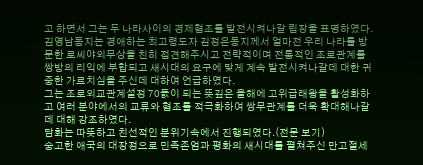고 하면서 그는 두 나라사이의 경제협조를 발전시켜나갈 립장을 표명하였다.
김영남동지는 경애하는 최고령도자 김정은동지께서 얼마전 우리 나라를 방문한 로씨야외무상을 친히 접견해주시고 전략적이며 전통적인 조로관계를 쌍방의 리익에 부합되고 새시대의 요구에 맞게 계속 발전시켜나갈데 대한 귀중한 가르치심을 주신데 대하여 언급하였다.
그는 조로외교관계설정 70돐이 되는 뜻깊은 올해에 고위급래왕을 활성화하고 여러 분야에서의 교류와 협조를 적극화하여 쌍무관계를 더욱 확대해나갈데 대해 강조하였다.
담화는 따뜻하고 친선적인 분위기속에서 진행되였다.(전문 보기)
숭고한 애국의 대장정으로 민족존엄과 평화의 새시대를 펼쳐주신 만고절세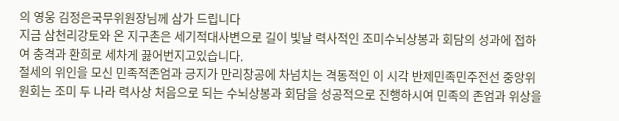의 영웅 김정은국무위원장님께 삼가 드립니다
지금 삼천리강토와 온 지구촌은 세기적대사변으로 길이 빛날 력사적인 조미수뇌상봉과 회담의 성과에 접하여 충격과 환희로 세차게 끓어번지고있습니다.
절세의 위인을 모신 민족적존엄과 긍지가 만리창공에 차넘치는 격동적인 이 시각 반제민족민주전선 중앙위원회는 조미 두 나라 력사상 처음으로 되는 수뇌상봉과 회담을 성공적으로 진행하시여 민족의 존엄과 위상을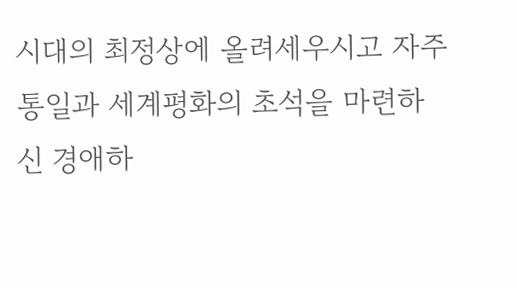시대의 최정상에 올려세우시고 자주통일과 세계평화의 초석을 마련하신 경애하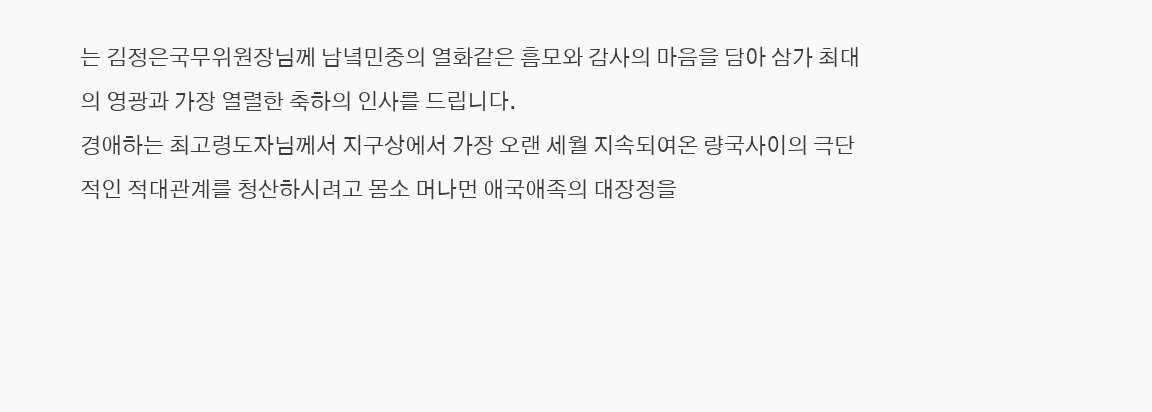는 김정은국무위원장님께 남녘민중의 열화같은 흠모와 감사의 마음을 담아 삼가 최대의 영광과 가장 열렬한 축하의 인사를 드립니다.
경애하는 최고령도자님께서 지구상에서 가장 오랜 세월 지속되여온 량국사이의 극단적인 적대관계를 청산하시려고 몸소 머나먼 애국애족의 대장정을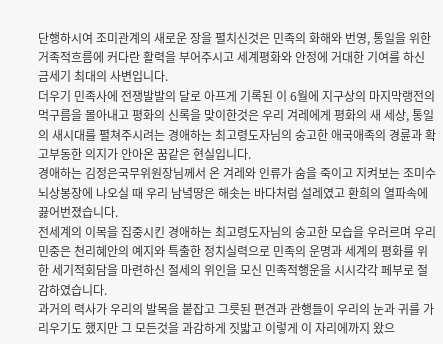단행하시여 조미관계의 새로운 장을 펼치신것은 민족의 화해와 번영, 통일을 위한 거족적흐름에 커다란 활력을 부어주시고 세계평화와 안정에 거대한 기여를 하신 금세기 최대의 사변입니다.
더우기 민족사에 전쟁발발의 달로 아프게 기록된 이 6월에 지구상의 마지막랭전의 먹구름을 몰아내고 평화의 신록을 맞이한것은 우리 겨레에게 평화의 새 세상, 통일의 새시대를 펼쳐주시려는 경애하는 최고령도자님의 숭고한 애국애족의 경륜과 확고부동한 의지가 안아온 꿈같은 현실입니다.
경애하는 김정은국무위원장님께서 온 겨레와 인류가 숨을 죽이고 지켜보는 조미수뇌상봉장에 나오실 때 우리 남녘땅은 해솟는 바다처럼 설레였고 환희의 열파속에 끓어번졌습니다.
전세계의 이목을 집중시킨 경애하는 최고령도자님의 숭고한 모습을 우러르며 우리 민중은 천리혜안의 예지와 특출한 정치실력으로 민족의 운명과 세계의 평화를 위한 세기적회담을 마련하신 절세의 위인을 모신 민족적행운을 시시각각 페부로 절감하였습니다.
과거의 력사가 우리의 발목을 붙잡고 그릇된 편견과 관행들이 우리의 눈과 귀를 가리우기도 했지만 그 모든것을 과감하게 짓밟고 이렇게 이 자리에까지 왔으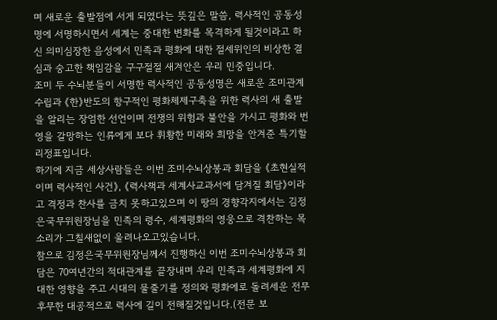며 새로운 출발점에 서게 되였다는 뜻깊은 말씀, 력사적인 공동성명에 서명하시면서 세계는 중대한 변화를 목격하게 될것이라고 하신 의미심장한 음성에서 민족과 평화에 대한 절세위인의 비상한 결심과 숭고한 책임감을 구구절절 새겨안은 우리 민중입니다.
조미 두 수뇌분들이 서명한 력사적인 공동성명은 새로운 조미관계수립과 《한》반도의 항구적인 평화체제구축을 위한 력사의 새 출발을 알리는 장엄한 선언이며 전쟁의 위험과 불안을 가시고 평화와 번영을 갈망하는 인류에게 보다 휘황한 미래와 희망을 안겨준 특기할 리정표입니다.
하기에 지금 세상사람들은 이번 조미수뇌상봉과 회담을 《초현실적이며 력사적인 사건》, 《력사책과 세계사교과서에 담겨질 회담》이라고 격정과 찬사를 금치 못하고있으며 이 땅의 경향각지에서는 김정은국무위원장님을 민족의 령수, 세계평화의 영웅으로 격찬하는 목소리가 그칠새없이 울려나오고있습니다.
참으로 김정은국무위원장님께서 진행하신 이번 조미수뇌상봉과 회담은 70여년간의 적대관계를 끝장내며 우리 민족과 세계평화에 지대한 영향을 주고 시대의 물줄기를 정의와 평화에로 돌려세운 전무후무한 대공적으로 력사에 길이 전해질것입니다.(전문 보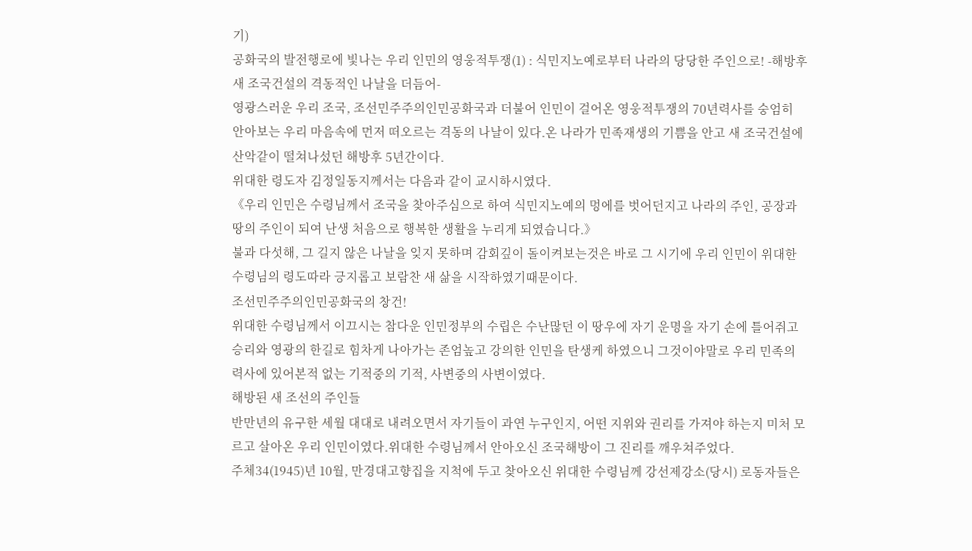기)
공화국의 발전행로에 빛나는 우리 인민의 영웅적투쟁(1) : 식민지노예로부터 나라의 당당한 주인으로! -해방후 새 조국건설의 격동적인 나날을 더듬어-
영광스러운 우리 조국, 조선민주주의인민공화국과 더불어 인민이 걸어온 영웅적투쟁의 70년력사를 숭엄히 안아보는 우리 마음속에 먼저 떠오르는 격동의 나날이 있다.온 나라가 민족재생의 기쁨을 안고 새 조국건설에 산악같이 떨쳐나섰던 해방후 5년간이다.
위대한 령도자 김정일동지께서는 다음과 같이 교시하시였다.
《우리 인민은 수령님께서 조국을 찾아주심으로 하여 식민지노예의 멍에를 벗어던지고 나라의 주인, 공장과 땅의 주인이 되여 난생 처음으로 행복한 생활을 누리게 되였습니다.》
불과 다섯해, 그 길지 않은 나날을 잊지 못하며 감회깊이 돌이켜보는것은 바로 그 시기에 우리 인민이 위대한 수령님의 령도따라 긍지롭고 보람찬 새 삶을 시작하였기때문이다.
조선민주주의인민공화국의 창건!
위대한 수령님께서 이끄시는 참다운 인민정부의 수립은 수난많던 이 땅우에 자기 운명을 자기 손에 틀어쥐고 승리와 영광의 한길로 힘차게 나아가는 존엄높고 강의한 인민을 탄생케 하였으니 그것이야말로 우리 민족의 력사에 있어본적 없는 기적중의 기적, 사변중의 사변이였다.
해방된 새 조선의 주인들
반만년의 유구한 세월 대대로 내려오면서 자기들이 과연 누구인지, 어떤 지위와 권리를 가져야 하는지 미처 모르고 살아온 우리 인민이였다.위대한 수령님께서 안아오신 조국해방이 그 진리를 깨우쳐주었다.
주체34(1945)년 10월, 만경대고향집을 지척에 두고 찾아오신 위대한 수령님께 강선제강소(당시) 로동자들은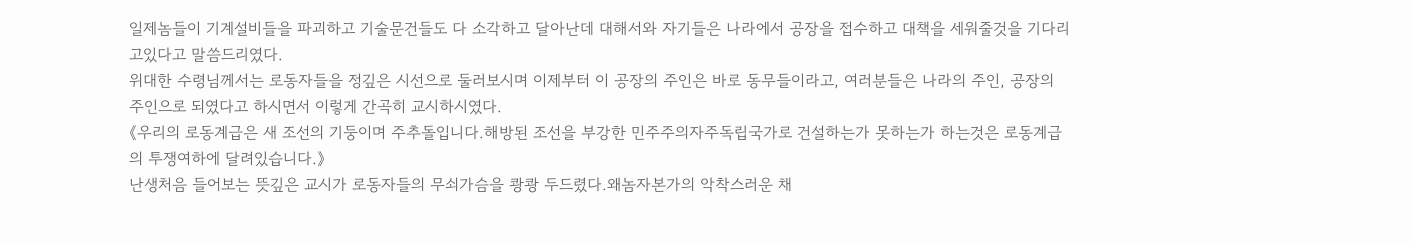일제놈들이 기계설비들을 파괴하고 기술문건들도 다 소각하고 달아난데 대해서와 자기들은 나라에서 공장을 접수하고 대책을 세워줄것을 기다리고있다고 말씀드리였다.
위대한 수령님께서는 로동자들을 정깊은 시선으로 둘러보시며 이제부터 이 공장의 주인은 바로 동무들이라고, 여러분들은 나라의 주인, 공장의 주인으로 되였다고 하시면서 이렇게 간곡히 교시하시였다.
《우리의 로동계급은 새 조선의 기둥이며 주추돌입니다.해방된 조선을 부강한 민주주의자주독립국가로 건설하는가 못하는가 하는것은 로동계급의 투쟁여하에 달려있습니다.》
난생처음 들어보는 뜻깊은 교시가 로동자들의 무쇠가슴을 쾅쾅 두드렸다.왜놈자본가의 악착스러운 채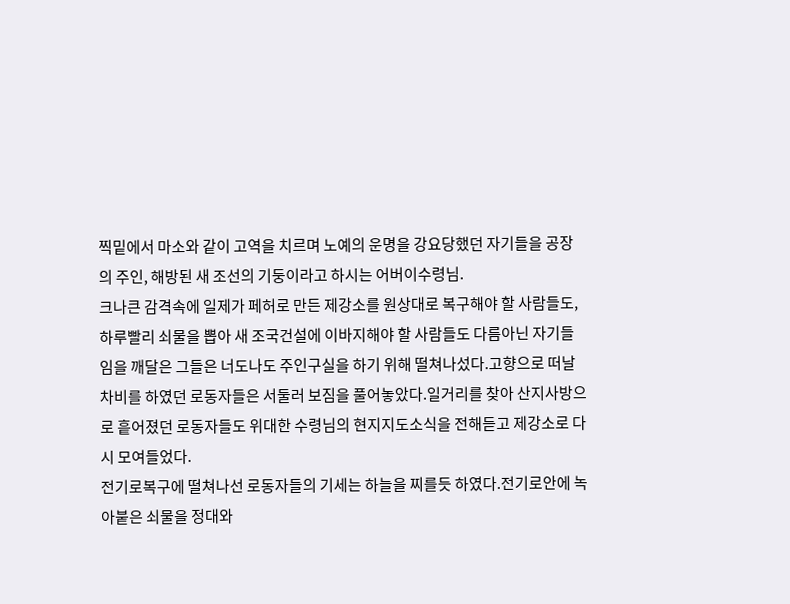찍밑에서 마소와 같이 고역을 치르며 노예의 운명을 강요당했던 자기들을 공장의 주인, 해방된 새 조선의 기둥이라고 하시는 어버이수령님.
크나큰 감격속에 일제가 페허로 만든 제강소를 원상대로 복구해야 할 사람들도, 하루빨리 쇠물을 뽑아 새 조국건설에 이바지해야 할 사람들도 다름아닌 자기들임을 깨달은 그들은 너도나도 주인구실을 하기 위해 떨쳐나섰다.고향으로 떠날 차비를 하였던 로동자들은 서둘러 보짐을 풀어놓았다.일거리를 찾아 산지사방으로 흩어졌던 로동자들도 위대한 수령님의 현지지도소식을 전해듣고 제강소로 다시 모여들었다.
전기로복구에 떨쳐나선 로동자들의 기세는 하늘을 찌를듯 하였다.전기로안에 녹아붙은 쇠물을 정대와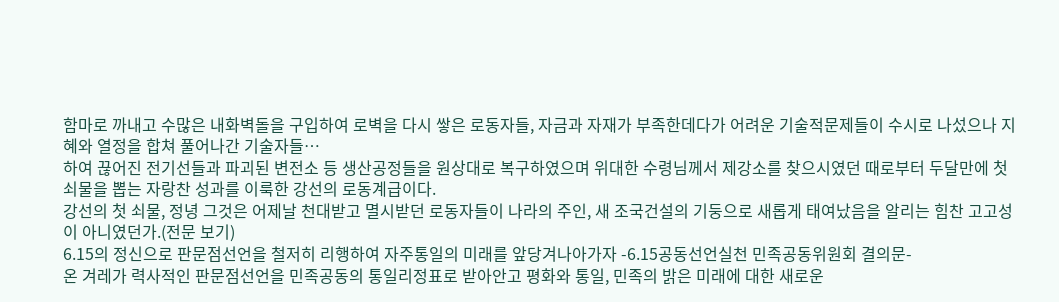함마로 까내고 수많은 내화벽돌을 구입하여 로벽을 다시 쌓은 로동자들, 자금과 자재가 부족한데다가 어려운 기술적문제들이 수시로 나섰으나 지혜와 열정을 합쳐 풀어나간 기술자들…
하여 끊어진 전기선들과 파괴된 변전소 등 생산공정들을 원상대로 복구하였으며 위대한 수령님께서 제강소를 찾으시였던 때로부터 두달만에 첫 쇠물을 뽑는 자랑찬 성과를 이룩한 강선의 로동계급이다.
강선의 첫 쇠물, 정녕 그것은 어제날 천대받고 멸시받던 로동자들이 나라의 주인, 새 조국건설의 기둥으로 새롭게 태여났음을 알리는 힘찬 고고성이 아니였던가.(전문 보기)
6.15의 정신으로 판문점선언을 철저히 리행하여 자주통일의 미래를 앞당겨나아가자 -6.15공동선언실천 민족공동위원회 결의문-
온 겨레가 력사적인 판문점선언을 민족공동의 통일리정표로 받아안고 평화와 통일, 민족의 밝은 미래에 대한 새로운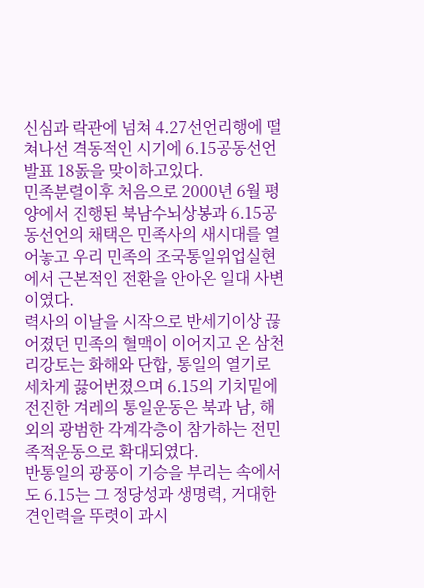신심과 락관에 넘쳐 4.27선언리행에 떨쳐나선 격동적인 시기에 6.15공동선언발표 18돐을 맞이하고있다.
민족분렬이후 처음으로 2000년 6월 평양에서 진행된 북남수뇌상봉과 6.15공동선언의 채택은 민족사의 새시대를 열어놓고 우리 민족의 조국통일위업실현에서 근본적인 전환을 안아온 일대 사변이였다.
력사의 이날을 시작으로 반세기이상 끊어졌던 민족의 혈맥이 이어지고 온 삼천리강토는 화해와 단합, 통일의 열기로 세차게 끓어번졌으며 6.15의 기치밑에 전진한 겨레의 통일운동은 북과 남, 해외의 광범한 각계각층이 참가하는 전민족적운동으로 확대되였다.
반통일의 광풍이 기승을 부리는 속에서도 6.15는 그 정당성과 생명력, 거대한 견인력을 뚜렷이 과시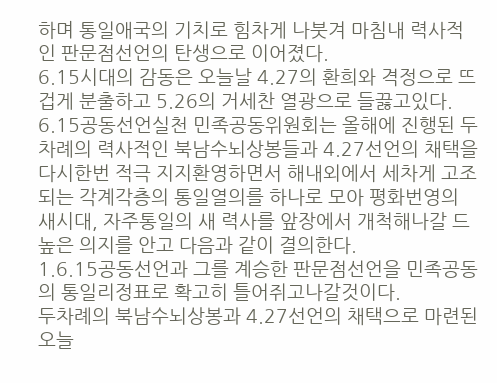하며 통일애국의 기치로 힘차게 나붓겨 마침내 력사적인 판문점선언의 탄생으로 이어졌다.
6.15시대의 감동은 오늘날 4.27의 환희와 격정으로 뜨겁게 분출하고 5.26의 거세찬 열광으로 들끓고있다.
6.15공동선언실천 민족공동위원회는 올해에 진행된 두차례의 력사적인 북남수뇌상봉들과 4.27선언의 채택을 다시한번 적극 지지환영하면서 해내외에서 세차게 고조되는 각계각층의 통일열의를 하나로 모아 평화번영의 새시대, 자주통일의 새 력사를 앞장에서 개척해나갈 드높은 의지를 안고 다음과 같이 결의한다.
1.6.15공동선언과 그를 계승한 판문점선언을 민족공동의 통일리정표로 확고히 틀어쥐고나갈것이다.
두차례의 북남수뇌상봉과 4.27선언의 채택으로 마련된 오늘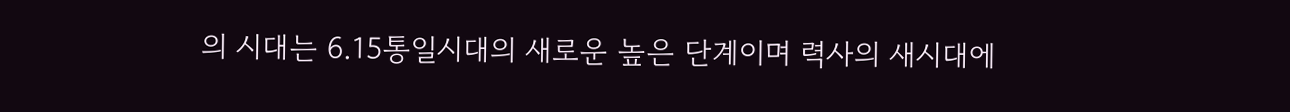의 시대는 6.15통일시대의 새로운 높은 단계이며 력사의 새시대에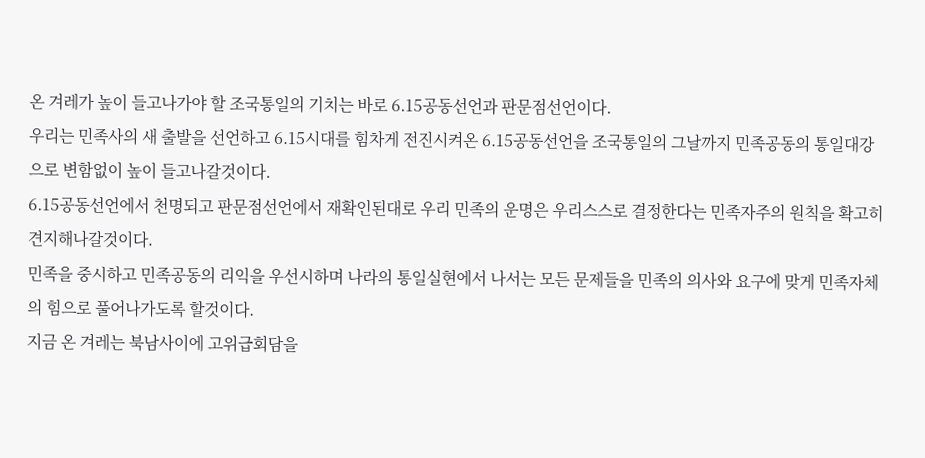온 겨레가 높이 들고나가야 할 조국통일의 기치는 바로 6.15공동선언과 판문점선언이다.
우리는 민족사의 새 출발을 선언하고 6.15시대를 힘차게 전진시켜온 6.15공동선언을 조국통일의 그날까지 민족공동의 통일대강으로 변함없이 높이 들고나갈것이다.
6.15공동선언에서 천명되고 판문점선언에서 재확인된대로 우리 민족의 운명은 우리스스로 결정한다는 민족자주의 원칙을 확고히 견지해나갈것이다.
민족을 중시하고 민족공동의 리익을 우선시하며 나라의 통일실현에서 나서는 모든 문제들을 민족의 의사와 요구에 맞게 민족자체의 힘으로 풀어나가도록 할것이다.
지금 온 겨레는 북남사이에 고위급회담을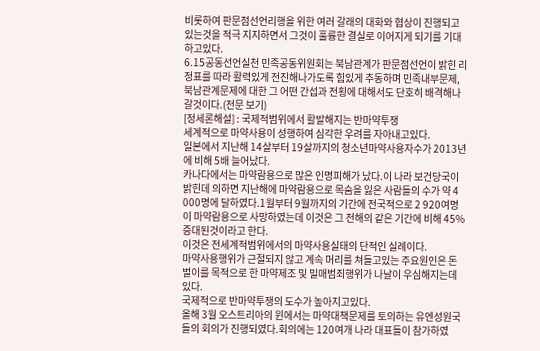비롯하여 판문점선언리행을 위한 여러 갈래의 대화와 협상이 진행되고있는것을 적극 지지하면서 그것이 훌륭한 결실로 이어지게 되기를 기대하고있다.
6.15공동선언실천 민족공동위원회는 북남관계가 판문점선언이 밝힌 리정표를 따라 활력있게 전진해나가도록 힘있게 추동하며 민족내부문제, 북남관계문제에 대한 그 어떤 간섭과 전횡에 대해서도 단호히 배격해나갈것이다.(전문 보기)
[정세론해설] : 국제적범위에서 활발해지는 반마약투쟁
세계적으로 마약사용이 성행하여 심각한 우려를 자아내고있다.
일본에서 지난해 14살부터 19살까지의 청소년마약사용자수가 2013년에 비해 5배 늘어났다.
카나다에서는 마약람용으로 많은 인명피해가 났다.이 나라 보건당국이 밝힌데 의하면 지난해에 마약람용으로 목숨을 잃은 사람들의 수가 약 4 000명에 달하였다.1월부터 9월까지의 기간에 전국적으로 2 920여명이 마약람용으로 사망하였는데 이것은 그 전해의 같은 기간에 비해 45% 증대된것이라고 한다.
이것은 전세계적범위에서의 마약사용실태의 단적인 실례이다.
마약사용행위가 근절되지 않고 계속 머리를 쳐들고있는 주요원인은 돈벌이를 목적으로 한 마약제조 및 밀매범죄행위가 나날이 우심해지는데 있다.
국제적으로 반마약투쟁의 도수가 높아지고있다.
올해 3월 오스트리아의 윈에서는 마약대책문제를 토의하는 유엔성원국들의 회의가 진행되였다.회의에는 120여개 나라 대표들이 참가하였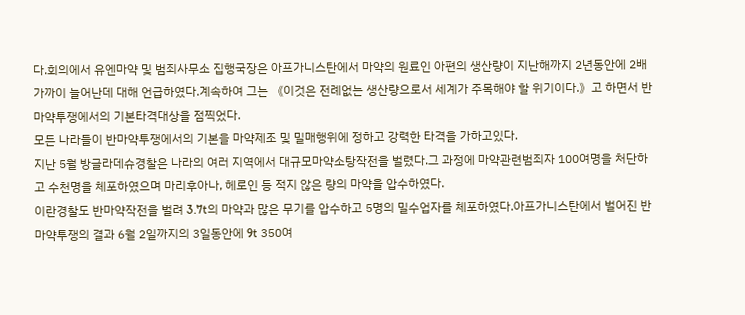다.회의에서 유엔마약 및 범죄사무소 집행국장은 아프가니스탄에서 마약의 원료인 아편의 생산량이 지난해까지 2년동안에 2배 가까이 늘어난데 대해 언급하였다.계속하여 그는 《이것은 전례없는 생산량으로서 세계가 주목해야 할 위기이다.》고 하면서 반마약투쟁에서의 기본타격대상을 점찍었다.
모든 나라들이 반마약투쟁에서의 기본을 마약제조 및 밀매행위에 정하고 강력한 타격을 가하고있다.
지난 5월 방글라데슈경찰은 나라의 여러 지역에서 대규모마약소탕작전을 벌렸다.그 과정에 마약관련범죄자 100여명을 처단하고 수천명을 체포하였으며 마리후아나, 헤로인 등 적지 않은 량의 마약을 압수하였다.
이란경찰도 반마약작전을 벌려 3.7t의 마약과 많은 무기를 압수하고 5명의 밀수업자를 체포하였다.아프가니스탄에서 벌어진 반마약투쟁의 결과 6월 2일까지의 3일동안에 9t 350여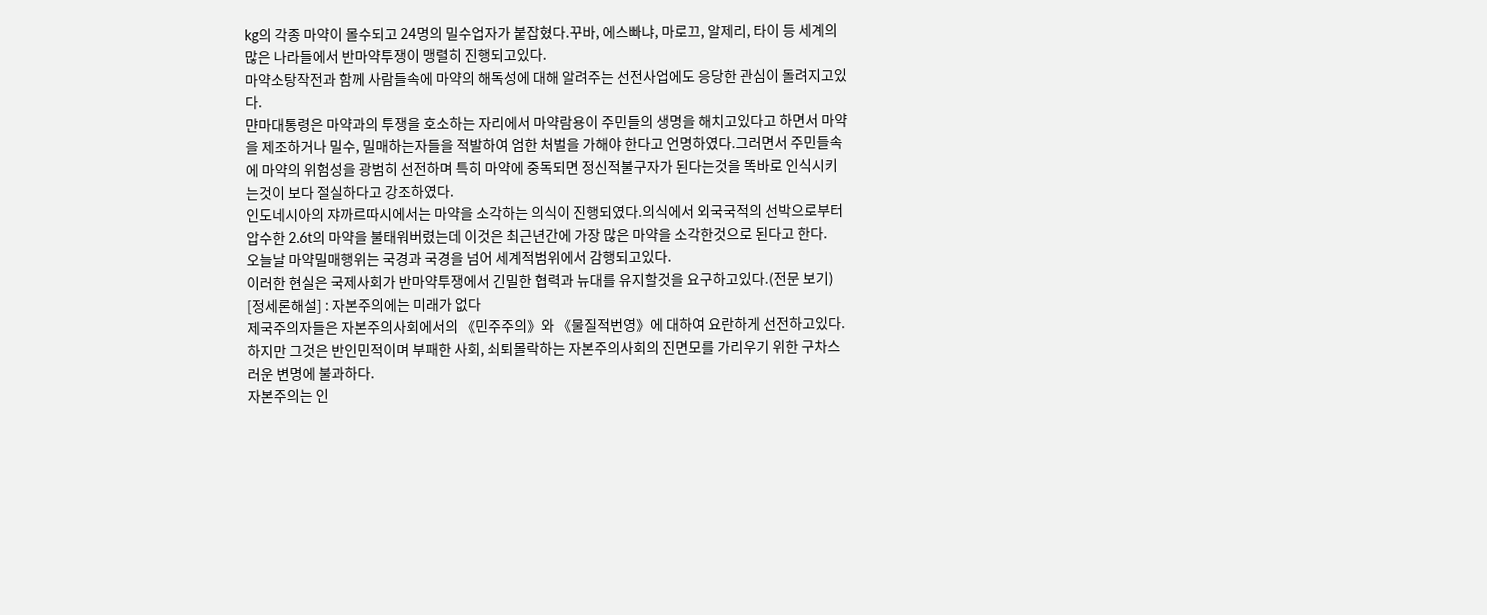kg의 각종 마약이 몰수되고 24명의 밀수업자가 붙잡혔다.꾸바, 에스빠냐, 마로끄, 알제리, 타이 등 세계의 많은 나라들에서 반마약투쟁이 맹렬히 진행되고있다.
마약소탕작전과 함께 사람들속에 마약의 해독성에 대해 알려주는 선전사업에도 응당한 관심이 돌려지고있다.
먄마대통령은 마약과의 투쟁을 호소하는 자리에서 마약람용이 주민들의 생명을 해치고있다고 하면서 마약을 제조하거나 밀수, 밀매하는자들을 적발하여 엄한 처벌을 가해야 한다고 언명하였다.그러면서 주민들속에 마약의 위험성을 광범히 선전하며 특히 마약에 중독되면 정신적불구자가 된다는것을 똑바로 인식시키는것이 보다 절실하다고 강조하였다.
인도네시아의 쟈까르따시에서는 마약을 소각하는 의식이 진행되였다.의식에서 외국국적의 선박으로부터 압수한 2.6t의 마약을 불태워버렸는데 이것은 최근년간에 가장 많은 마약을 소각한것으로 된다고 한다.
오늘날 마약밀매행위는 국경과 국경을 넘어 세계적범위에서 감행되고있다.
이러한 현실은 국제사회가 반마약투쟁에서 긴밀한 협력과 뉴대를 유지할것을 요구하고있다.(전문 보기)
[정세론해설] : 자본주의에는 미래가 없다
제국주의자들은 자본주의사회에서의 《민주주의》와 《물질적번영》에 대하여 요란하게 선전하고있다.하지만 그것은 반인민적이며 부패한 사회, 쇠퇴몰락하는 자본주의사회의 진면모를 가리우기 위한 구차스러운 변명에 불과하다.
자본주의는 인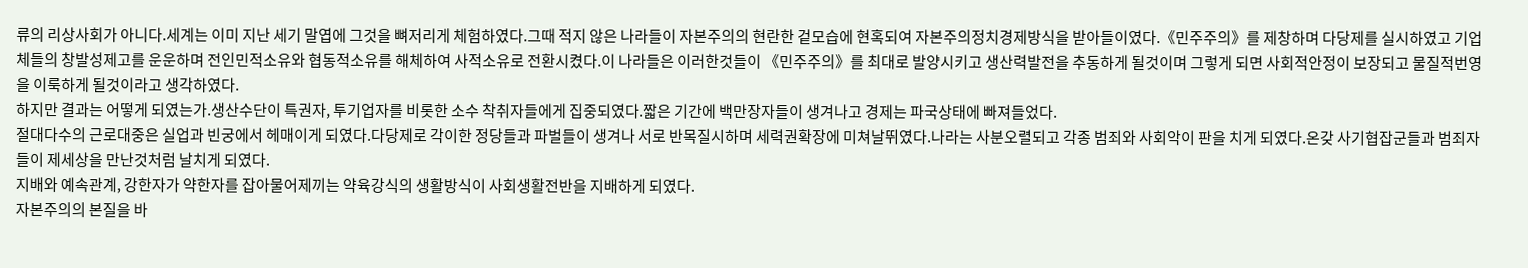류의 리상사회가 아니다.세계는 이미 지난 세기 말엽에 그것을 뼈저리게 체험하였다.그때 적지 않은 나라들이 자본주의의 현란한 겉모습에 현혹되여 자본주의정치경제방식을 받아들이였다.《민주주의》를 제창하며 다당제를 실시하였고 기업체들의 창발성제고를 운운하며 전인민적소유와 협동적소유를 해체하여 사적소유로 전환시켰다.이 나라들은 이러한것들이 《민주주의》를 최대로 발양시키고 생산력발전을 추동하게 될것이며 그렇게 되면 사회적안정이 보장되고 물질적번영을 이룩하게 될것이라고 생각하였다.
하지만 결과는 어떻게 되였는가.생산수단이 특권자, 투기업자를 비롯한 소수 착취자들에게 집중되였다.짧은 기간에 백만장자들이 생겨나고 경제는 파국상태에 빠져들었다.
절대다수의 근로대중은 실업과 빈궁에서 헤매이게 되였다.다당제로 각이한 정당들과 파벌들이 생겨나 서로 반목질시하며 세력권확장에 미쳐날뛰였다.나라는 사분오렬되고 각종 범죄와 사회악이 판을 치게 되였다.온갖 사기협잡군들과 범죄자들이 제세상을 만난것처럼 날치게 되였다.
지배와 예속관계, 강한자가 약한자를 잡아물어제끼는 약육강식의 생활방식이 사회생활전반을 지배하게 되였다.
자본주의의 본질을 바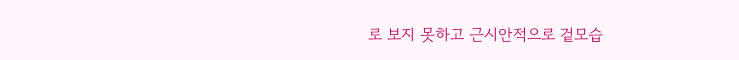로 보지 못하고 근시안적으로 겉모습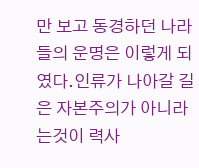만 보고 동경하던 나라들의 운명은 이렇게 되였다.인류가 나아갈 길은 자본주의가 아니라는것이 력사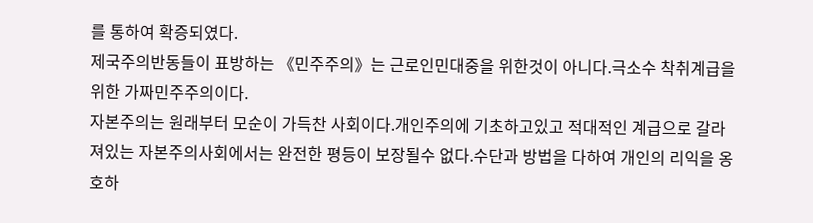를 통하여 확증되였다.
제국주의반동들이 표방하는 《민주주의》는 근로인민대중을 위한것이 아니다.극소수 착취계급을 위한 가짜민주주의이다.
자본주의는 원래부터 모순이 가득찬 사회이다.개인주의에 기초하고있고 적대적인 계급으로 갈라져있는 자본주의사회에서는 완전한 평등이 보장될수 없다.수단과 방법을 다하여 개인의 리익을 옹호하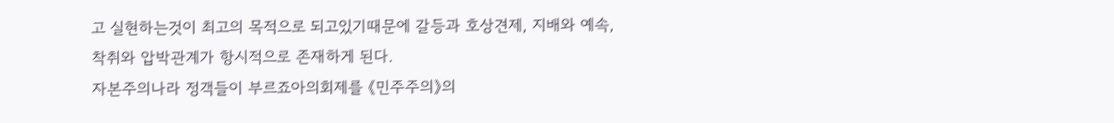고 실현하는것이 최고의 목적으로 되고있기때문에 갈등과 호상견제, 지배와 예속, 착취와 압박관계가 항시적으로 존재하게 된다.
자본주의나라 정객들이 부르죠아의회제를 《민주주의》의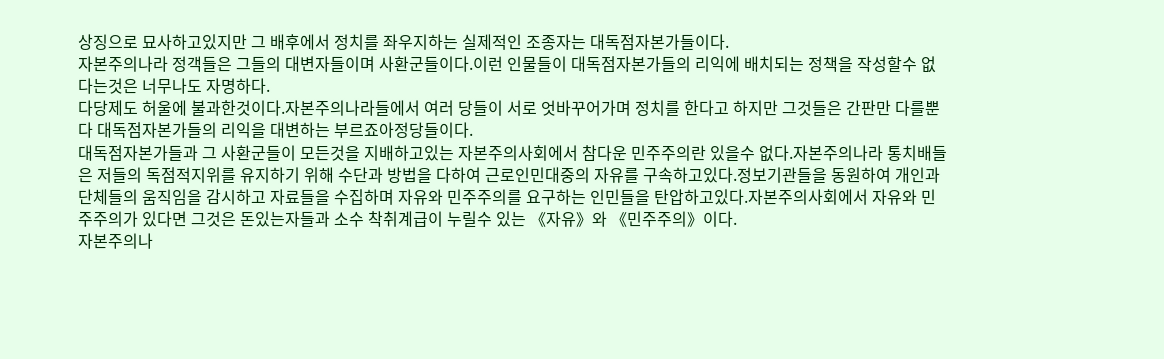상징으로 묘사하고있지만 그 배후에서 정치를 좌우지하는 실제적인 조종자는 대독점자본가들이다.
자본주의나라 정객들은 그들의 대변자들이며 사환군들이다.이런 인물들이 대독점자본가들의 리익에 배치되는 정책을 작성할수 없다는것은 너무나도 자명하다.
다당제도 허울에 불과한것이다.자본주의나라들에서 여러 당들이 서로 엇바꾸어가며 정치를 한다고 하지만 그것들은 간판만 다를뿐 다 대독점자본가들의 리익을 대변하는 부르죠아정당들이다.
대독점자본가들과 그 사환군들이 모든것을 지배하고있는 자본주의사회에서 참다운 민주주의란 있을수 없다.자본주의나라 통치배들은 저들의 독점적지위를 유지하기 위해 수단과 방법을 다하여 근로인민대중의 자유를 구속하고있다.정보기관들을 동원하여 개인과 단체들의 움직임을 감시하고 자료들을 수집하며 자유와 민주주의를 요구하는 인민들을 탄압하고있다.자본주의사회에서 자유와 민주주의가 있다면 그것은 돈있는자들과 소수 착취계급이 누릴수 있는 《자유》와 《민주주의》이다.
자본주의나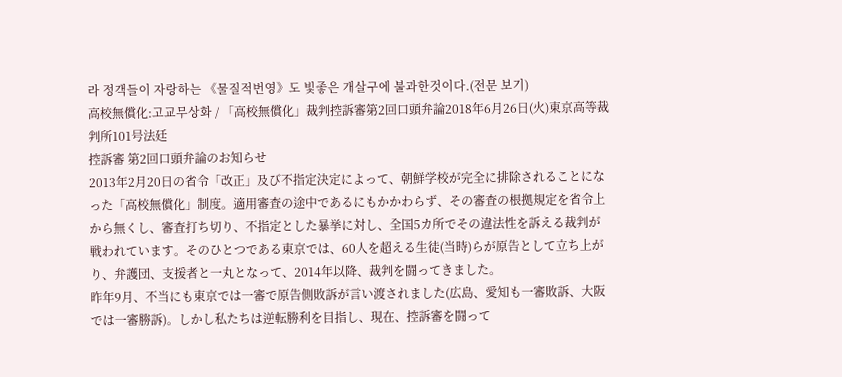라 정객들이 자랑하는 《물질적번영》도 빛좋은 개살구에 불과한것이다.(전문 보기)
高校無償化:고교무상화 / 「高校無償化」裁判控訴審第2回口頭弁論2018年6月26日(火)東京高等裁判所101号法廷
控訴審 第2回口頭弁論のお知らせ
2013年2月20日の省令「改正」及び不指定決定によって、朝鮮学校が完全に排除されることになった「高校無償化」制度。適用審査の途中であるにもかかわらず、その審査の根拠規定を省令上から無くし、審査打ち切り、不指定とした暴挙に対し、全国5カ所でその違法性を訴える裁判が戦われています。そのひとつである東京では、60人を超える生徒(当時)らが原告として立ち上がり、弁護団、支援者と一丸となって、2014年以降、裁判を闘ってきました。
昨年9月、不当にも東京では一審で原告側敗訴が言い渡されました(広島、愛知も一審敗訴、大阪では一審勝訴)。しかし私たちは逆転勝利を目指し、現在、控訴審を闘って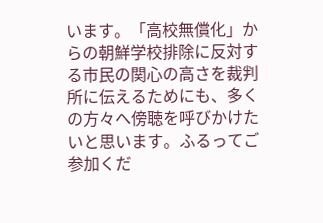います。「高校無償化」からの朝鮮学校排除に反対する市民の関心の高さを裁判所に伝えるためにも、多くの方々へ傍聴を呼びかけたいと思います。ふるってご参加くだ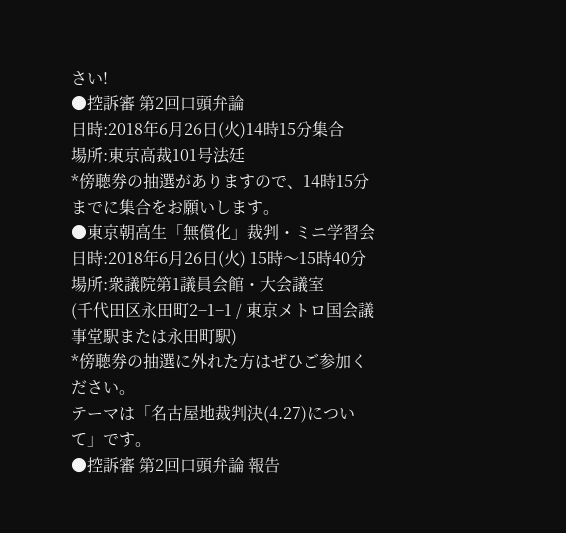さい!
●控訴審 第2回口頭弁論
日時:2018年6月26日(火)14時15分集合
場所:東京高裁101号法廷
*傍聴券の抽選がありますので、14時15分までに集合をお願いします。
●東京朝高生「無償化」裁判・ミニ学習会
日時:2018年6月26日(火) 15時〜15時40分
場所:衆議院第1議員会館・大会議室
(千代田区永田町2−1−1 / 東京メトロ国会議事堂駅または永田町駅)
*傍聴券の抽選に外れた方はぜひご参加ください。
テーマは「名古屋地裁判決(4.27)について」です。
●控訴審 第2回口頭弁論 報告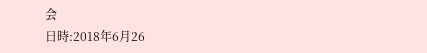会
日時:2018年6月26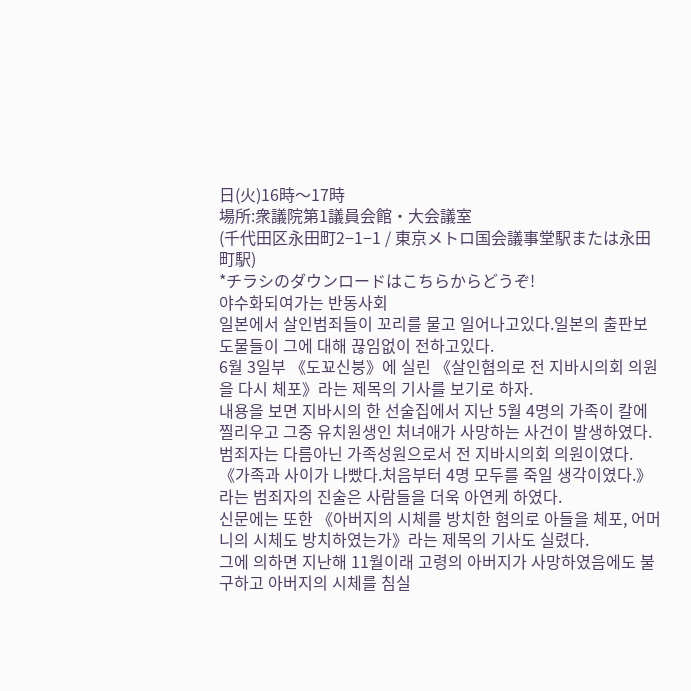日(火)16時〜17時
場所:衆議院第1議員会館・大会議室
(千代田区永田町2−1−1 / 東京メトロ国会議事堂駅または永田町駅)
*チラシのダウンロードはこちらからどうぞ!
야수화되여가는 반동사회
일본에서 살인범죄들이 꼬리를 물고 일어나고있다.일본의 출판보도물들이 그에 대해 끊임없이 전하고있다.
6월 3일부 《도꾜신붕》에 실린 《살인혐의로 전 지바시의회 의원을 다시 체포》라는 제목의 기사를 보기로 하자.
내용을 보면 지바시의 한 선술집에서 지난 5월 4명의 가족이 칼에 찔리우고 그중 유치원생인 처녀애가 사망하는 사건이 발생하였다.범죄자는 다름아닌 가족성원으로서 전 지바시의회 의원이였다.
《가족과 사이가 나빴다.처음부터 4명 모두를 죽일 생각이였다.》라는 범죄자의 진술은 사람들을 더욱 아연케 하였다.
신문에는 또한 《아버지의 시체를 방치한 혐의로 아들을 체포, 어머니의 시체도 방치하였는가》라는 제목의 기사도 실렸다.
그에 의하면 지난해 11월이래 고령의 아버지가 사망하였음에도 불구하고 아버지의 시체를 침실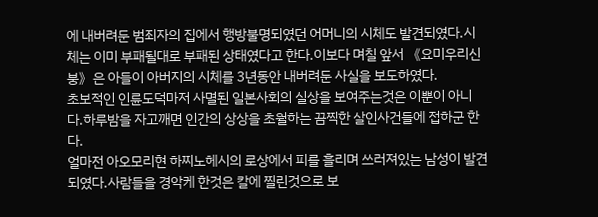에 내버려둔 범죄자의 집에서 행방불명되였던 어머니의 시체도 발견되였다.시체는 이미 부패될대로 부패된 상태였다고 한다.이보다 며칠 앞서 《요미우리신붕》은 아들이 아버지의 시체를 3년동안 내버려둔 사실을 보도하였다.
초보적인 인륜도덕마저 사멸된 일본사회의 실상을 보여주는것은 이뿐이 아니다.하루밤을 자고깨면 인간의 상상을 초월하는 끔찍한 살인사건들에 접하군 한다.
얼마전 아오모리현 하찌노헤시의 로상에서 피를 흘리며 쓰러져있는 남성이 발견되였다.사람들을 경악케 한것은 칼에 찔린것으로 보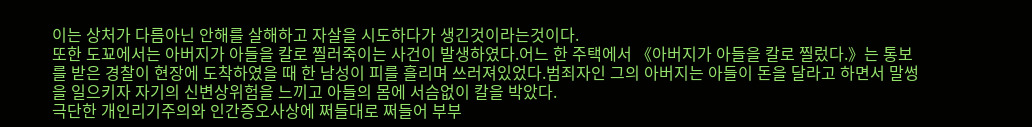이는 상처가 다름아닌 안해를 살해하고 자살을 시도하다가 생긴것이라는것이다.
또한 도꾜에서는 아버지가 아들을 칼로 찔러죽이는 사건이 발생하였다.어느 한 주택에서 《아버지가 아들을 칼로 찔렀다.》는 통보를 받은 경찰이 현장에 도착하였을 때 한 남성이 피를 흘리며 쓰러져있었다.범죄자인 그의 아버지는 아들이 돈을 달라고 하면서 말썽을 일으키자 자기의 신변상위험을 느끼고 아들의 몸에 서슴없이 칼을 박았다.
극단한 개인리기주의와 인간증오사상에 쩌들대로 쩌들어 부부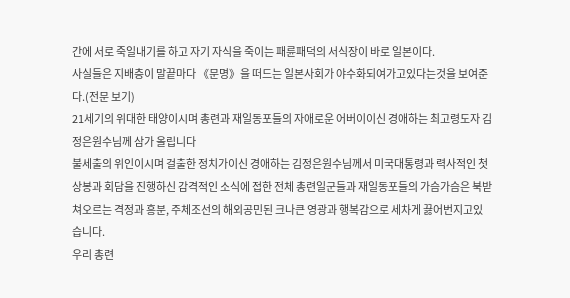간에 서로 죽일내기를 하고 자기 자식을 죽이는 패륜패덕의 서식장이 바로 일본이다.
사실들은 지배층이 말끝마다 《문명》을 떠드는 일본사회가 야수화되여가고있다는것을 보여준다.(전문 보기)
21세기의 위대한 태양이시며 총련과 재일동포들의 자애로운 어버이이신 경애하는 최고령도자 김정은원수님께 삼가 올립니다
불세출의 위인이시며 걸출한 정치가이신 경애하는 김정은원수님께서 미국대통령과 력사적인 첫 상봉과 회담을 진행하신 감격적인 소식에 접한 전체 총련일군들과 재일동포들의 가슴가슴은 북받쳐오르는 격정과 흥분, 주체조선의 해외공민된 크나큰 영광과 행복감으로 세차게 끓어번지고있습니다.
우리 총련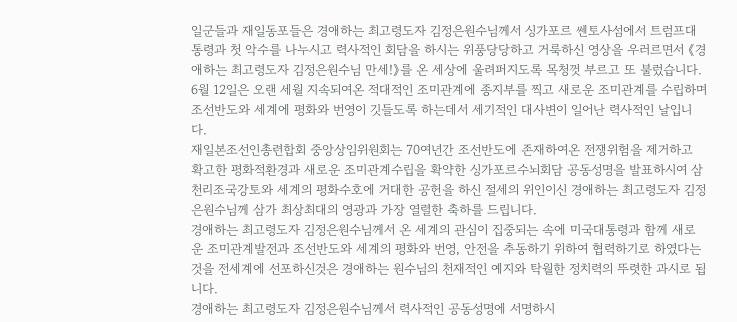일군들과 재일동포들은 경애하는 최고령도자 김정은원수님께서 싱가포르 쎈토사섬에서 트럼프대통령과 첫 악수를 나누시고 력사적인 회담을 하시는 위풍당당하고 거룩하신 영상을 우러르면서 《경애하는 최고령도자 김정은원수님 만세!》를 온 세상에 울려퍼지도록 목청껏 부르고 또 불렀습니다.
6월 12일은 오랜 세월 지속되여온 적대적인 조미관계에 종지부를 찍고 새로운 조미관계를 수립하며 조선반도와 세계에 평화와 번영이 깃들도록 하는데서 세기적인 대사변이 일어난 력사적인 날입니다.
재일본조선인총련합회 중앙상임위원회는 70여년간 조선반도에 존재하여온 전쟁위험을 제거하고 확고한 평화적환경과 새로운 조미관계수립을 확약한 싱가포르수뇌회담 공동성명을 발표하시여 삼천리조국강토와 세계의 평화수호에 거대한 공헌을 하신 절세의 위인이신 경애하는 최고령도자 김정은원수님께 삼가 최상최대의 영광과 가장 열렬한 축하를 드립니다.
경애하는 최고령도자 김정은원수님께서 온 세계의 관심이 집중되는 속에 미국대통령과 함께 새로운 조미관계발전과 조선반도와 세계의 평화와 번영, 안전을 추동하기 위하여 협력하기로 하였다는것을 전세계에 선포하신것은 경애하는 원수님의 천재적인 예지와 탁월한 정치력의 뚜렷한 과시로 됩니다.
경애하는 최고령도자 김정은원수님께서 력사적인 공동성명에 서명하시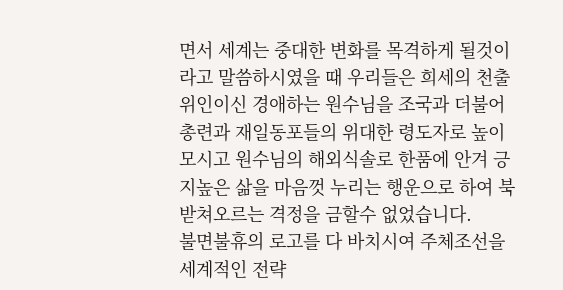면서 세계는 중대한 변화를 목격하게 될것이라고 말씀하시였을 때 우리들은 희세의 천출위인이신 경애하는 원수님을 조국과 더불어 총련과 재일동포들의 위대한 령도자로 높이 모시고 원수님의 해외식솔로 한품에 안겨 긍지높은 삶을 마음껏 누리는 행운으로 하여 북받쳐오르는 격정을 금할수 없었습니다.
불면불휴의 로고를 다 바치시여 주체조선을 세계적인 전략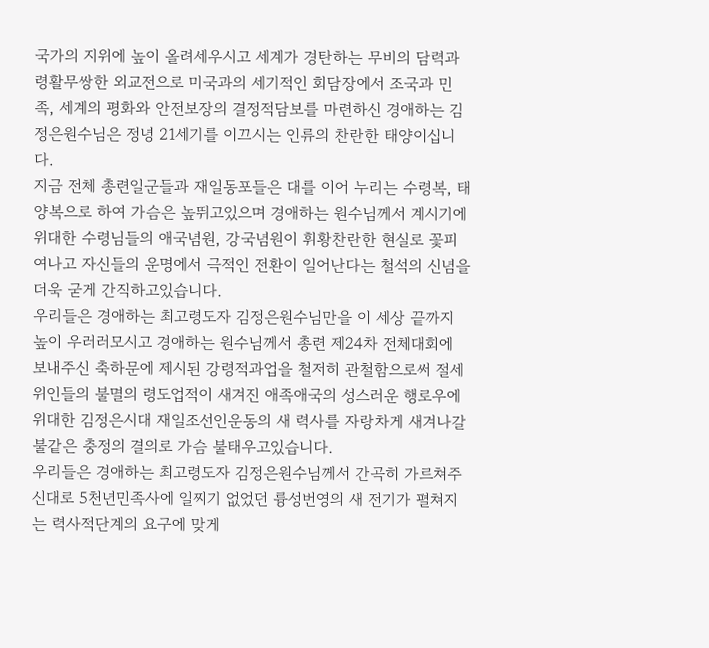국가의 지위에 높이 올려세우시고 세계가 경탄하는 무비의 담력과 령활무쌍한 외교전으로 미국과의 세기적인 회담장에서 조국과 민족, 세계의 평화와 안전보장의 결정적담보를 마련하신 경애하는 김정은원수님은 정녕 21세기를 이끄시는 인류의 찬란한 태양이십니다.
지금 전체 총련일군들과 재일동포들은 대를 이어 누리는 수령복, 태양복으로 하여 가슴은 높뛰고있으며 경애하는 원수님께서 계시기에 위대한 수령님들의 애국념원, 강국념원이 휘황찬란한 현실로 꽃피여나고 자신들의 운명에서 극적인 전환이 일어난다는 철석의 신념을 더욱 굳게 간직하고있습니다.
우리들은 경애하는 최고령도자 김정은원수님만을 이 세상 끝까지 높이 우러러모시고 경애하는 원수님께서 총련 제24차 전체대회에 보내주신 축하문에 제시된 강령적과업을 철저히 관철함으로써 절세위인들의 불멸의 령도업적이 새겨진 애족애국의 성스러운 행로우에 위대한 김정은시대 재일조선인운동의 새 력사를 자랑차게 새겨나갈 불같은 충정의 결의로 가슴 불태우고있습니다.
우리들은 경애하는 최고령도자 김정은원수님께서 간곡히 가르쳐주신대로 5천년민족사에 일찌기 없었던 륭성번영의 새 전기가 펼쳐지는 력사적단계의 요구에 맞게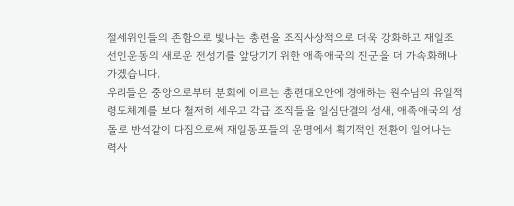절세위인들의 존함으로 빛나는 총련을 조직사상적으로 더욱 강화하고 재일조선인운동의 새로운 전성기를 앞당기기 위한 애족애국의 진군을 더 가속화해나가겠습니다.
우리들은 중앙으로부터 분회에 이르는 총련대오안에 경애하는 원수님의 유일적령도체계를 보다 철저히 세우고 각급 조직들을 일심단결의 성새, 애족애국의 성돌로 반석같이 다짐으로써 재일동포들의 운명에서 획기적인 전환이 일어나는 력사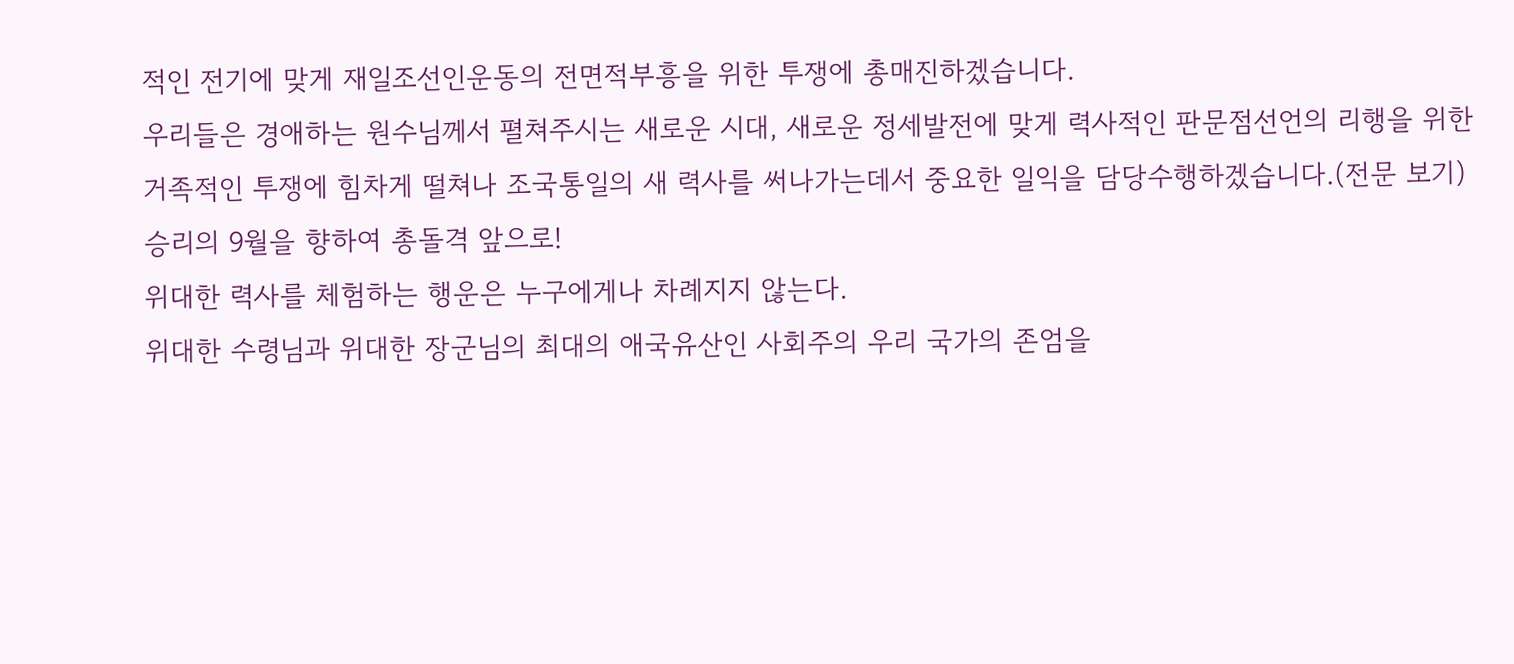적인 전기에 맞게 재일조선인운동의 전면적부흥을 위한 투쟁에 총매진하겠습니다.
우리들은 경애하는 원수님께서 펼쳐주시는 새로운 시대, 새로운 정세발전에 맞게 력사적인 판문점선언의 리행을 위한 거족적인 투쟁에 힘차게 떨쳐나 조국통일의 새 력사를 써나가는데서 중요한 일익을 담당수행하겠습니다.(전문 보기)
승리의 9월을 향하여 총돌격 앞으로!
위대한 력사를 체험하는 행운은 누구에게나 차례지지 않는다.
위대한 수령님과 위대한 장군님의 최대의 애국유산인 사회주의 우리 국가의 존엄을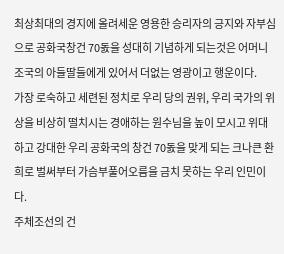최상최대의 경지에 올려세운 영용한 승리자의 긍지와 자부심으로 공화국창건 70돐을 성대히 기념하게 되는것은 어머니조국의 아들딸들에게 있어서 더없는 영광이고 행운이다.
가장 로숙하고 세련된 정치로 우리 당의 권위, 우리 국가의 위상을 비상히 떨치시는 경애하는 원수님을 높이 모시고 위대하고 강대한 우리 공화국의 창건 70돐을 맞게 되는 크나큰 환희로 벌써부터 가슴부풀어오름을 금치 못하는 우리 인민이다.
주체조선의 건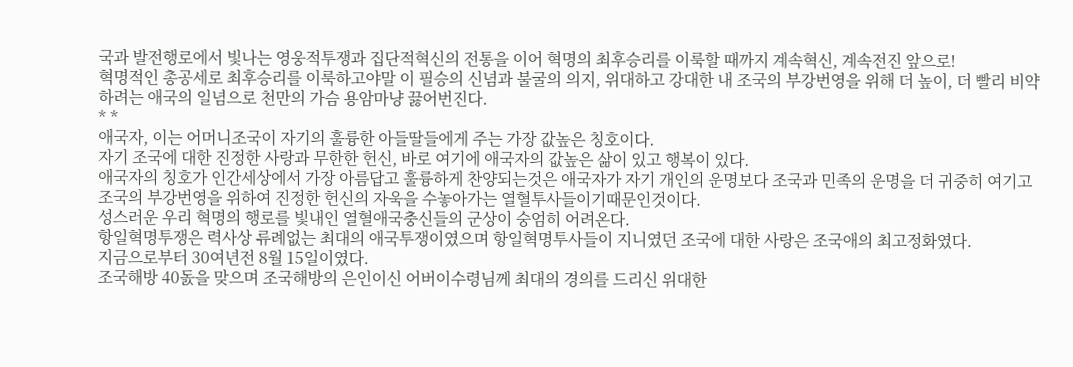국과 발전행로에서 빛나는 영웅적투쟁과 집단적혁신의 전통을 이어 혁명의 최후승리를 이룩할 때까지 계속혁신, 계속전진 앞으로!
혁명적인 총공세로 최후승리를 이룩하고야말 이 필승의 신념과 불굴의 의지, 위대하고 강대한 내 조국의 부강번영을 위해 더 높이, 더 빨리 비약하려는 애국의 일념으로 천만의 가슴 용암마냥 끓어번진다.
* *
애국자, 이는 어머니조국이 자기의 훌륭한 아들딸들에게 주는 가장 값높은 칭호이다.
자기 조국에 대한 진정한 사랑과 무한한 헌신, 바로 여기에 애국자의 값높은 삶이 있고 행복이 있다.
애국자의 칭호가 인간세상에서 가장 아름답고 훌륭하게 찬양되는것은 애국자가 자기 개인의 운명보다 조국과 민족의 운명을 더 귀중히 여기고 조국의 부강번영을 위하여 진정한 헌신의 자욱을 수놓아가는 열혈투사들이기때문인것이다.
성스러운 우리 혁명의 행로를 빛내인 열혈애국충신들의 군상이 숭엄히 어려온다.
항일혁명투쟁은 력사상 류례없는 최대의 애국투쟁이였으며 항일혁명투사들이 지니였던 조국에 대한 사랑은 조국애의 최고정화였다.
지금으로부터 30여년전 8월 15일이였다.
조국해방 40돐을 맞으며 조국해방의 은인이신 어버이수령님께 최대의 경의를 드리신 위대한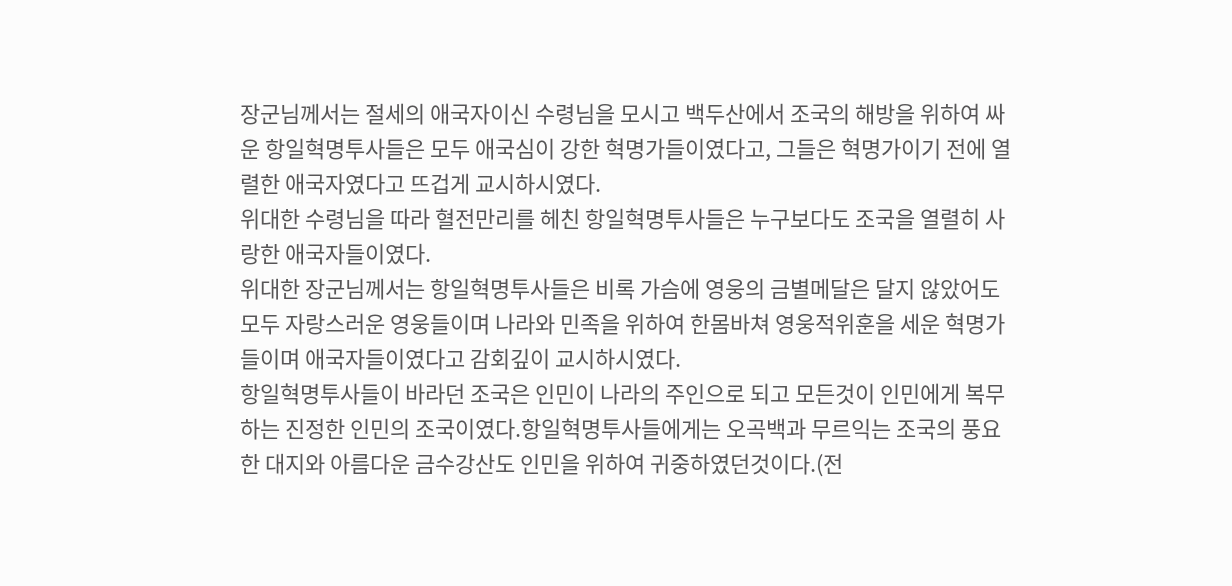장군님께서는 절세의 애국자이신 수령님을 모시고 백두산에서 조국의 해방을 위하여 싸운 항일혁명투사들은 모두 애국심이 강한 혁명가들이였다고, 그들은 혁명가이기 전에 열렬한 애국자였다고 뜨겁게 교시하시였다.
위대한 수령님을 따라 혈전만리를 헤친 항일혁명투사들은 누구보다도 조국을 열렬히 사랑한 애국자들이였다.
위대한 장군님께서는 항일혁명투사들은 비록 가슴에 영웅의 금별메달은 달지 않았어도 모두 자랑스러운 영웅들이며 나라와 민족을 위하여 한몸바쳐 영웅적위훈을 세운 혁명가들이며 애국자들이였다고 감회깊이 교시하시였다.
항일혁명투사들이 바라던 조국은 인민이 나라의 주인으로 되고 모든것이 인민에게 복무하는 진정한 인민의 조국이였다.항일혁명투사들에게는 오곡백과 무르익는 조국의 풍요한 대지와 아름다운 금수강산도 인민을 위하여 귀중하였던것이다.(전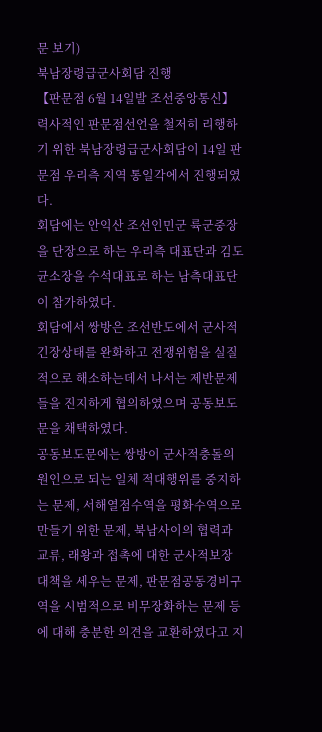문 보기)
북남장령급군사회담 진행
【판문점 6월 14일발 조선중앙통신】력사적인 판문점선언을 철저히 리행하기 위한 북남장령급군사회담이 14일 판문점 우리측 지역 통일각에서 진행되였다.
회담에는 안익산 조선인민군 륙군중장을 단장으로 하는 우리측 대표단과 김도균소장을 수석대표로 하는 남측대표단이 참가하였다.
회담에서 쌍방은 조선반도에서 군사적긴장상태를 완화하고 전쟁위험을 실질적으로 해소하는데서 나서는 제반문제들을 진지하게 협의하였으며 공동보도문을 채택하였다.
공동보도문에는 쌍방이 군사적충돌의 원인으로 되는 일체 적대행위를 중지하는 문제, 서해열점수역을 평화수역으로 만들기 위한 문제, 북남사이의 협력과 교류, 래왕과 접촉에 대한 군사적보장대책을 세우는 문제, 판문점공동경비구역을 시범적으로 비무장화하는 문제 등에 대해 충분한 의견을 교환하였다고 지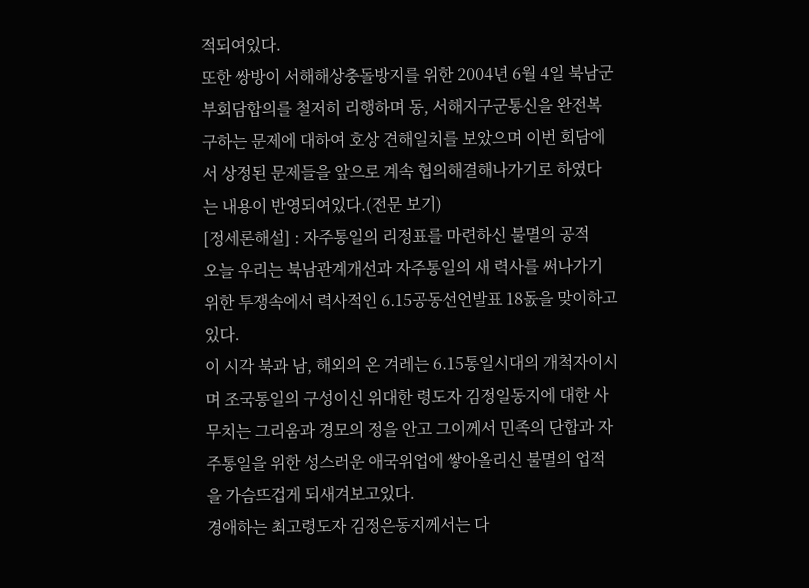적되여있다.
또한 쌍방이 서해해상충돌방지를 위한 2004년 6월 4일 북남군부회담합의를 철저히 리행하며 동, 서해지구군통신을 완전복구하는 문제에 대하여 호상 견해일치를 보았으며 이번 회담에서 상정된 문제들을 앞으로 계속 협의해결해나가기로 하였다는 내용이 반영되여있다.(전문 보기)
[정세론해설] : 자주통일의 리정표를 마련하신 불멸의 공적
오늘 우리는 북남관계개선과 자주통일의 새 력사를 써나가기 위한 투쟁속에서 력사적인 6.15공동선언발표 18돐을 맞이하고있다.
이 시각 북과 남, 해외의 온 겨레는 6.15통일시대의 개척자이시며 조국통일의 구성이신 위대한 령도자 김정일동지에 대한 사무치는 그리움과 경모의 정을 안고 그이께서 민족의 단합과 자주통일을 위한 성스러운 애국위업에 쌓아올리신 불멸의 업적을 가슴뜨겁게 되새겨보고있다.
경애하는 최고령도자 김정은동지께서는 다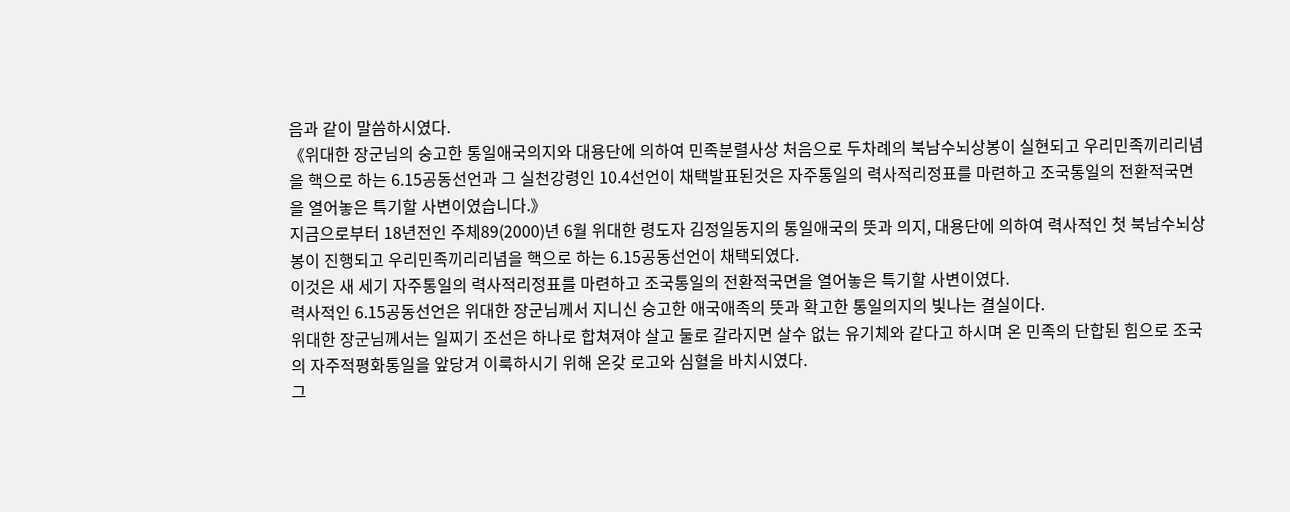음과 같이 말씀하시였다.
《위대한 장군님의 숭고한 통일애국의지와 대용단에 의하여 민족분렬사상 처음으로 두차례의 북남수뇌상봉이 실현되고 우리민족끼리리념을 핵으로 하는 6.15공동선언과 그 실천강령인 10.4선언이 채택발표된것은 자주통일의 력사적리정표를 마련하고 조국통일의 전환적국면을 열어놓은 특기할 사변이였습니다.》
지금으로부터 18년전인 주체89(2000)년 6월 위대한 령도자 김정일동지의 통일애국의 뜻과 의지, 대용단에 의하여 력사적인 첫 북남수뇌상봉이 진행되고 우리민족끼리리념을 핵으로 하는 6.15공동선언이 채택되였다.
이것은 새 세기 자주통일의 력사적리정표를 마련하고 조국통일의 전환적국면을 열어놓은 특기할 사변이였다.
력사적인 6.15공동선언은 위대한 장군님께서 지니신 숭고한 애국애족의 뜻과 확고한 통일의지의 빛나는 결실이다.
위대한 장군님께서는 일찌기 조선은 하나로 합쳐져야 살고 둘로 갈라지면 살수 없는 유기체와 같다고 하시며 온 민족의 단합된 힘으로 조국의 자주적평화통일을 앞당겨 이룩하시기 위해 온갖 로고와 심혈을 바치시였다.
그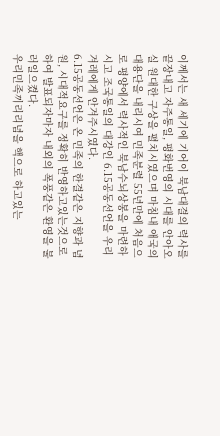이께서는 새 세기에 기어이 북남대결의 력사를 끝장내고 자주통일, 평화번영의 시대를 안아오실 원대한 구상을 펼치시였으며 마침내 애국의 대용단을 내리시여 민족분렬 55년만에 처음으로 평양에서 력사적인 북남수뇌상봉을 마련하시고 조국통일의 대강인 6.15공동선언을 우리 겨레에게 안겨주시였다.
6.15공동선언은 온 민족의 한결같은 지향과 념원, 시대적요구를 정확히 반영하고있는것으로 하여 발표되자마자 내외의 폭풍같은 환영을 불러일으켰다.
우리민족끼리리념을 핵으로 하고있는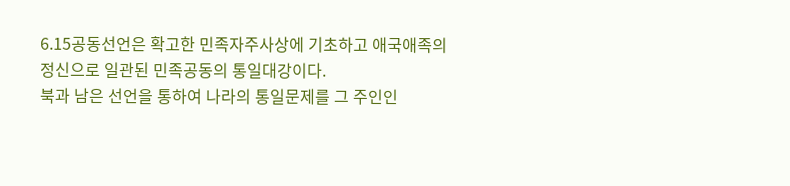6.15공동선언은 확고한 민족자주사상에 기초하고 애국애족의 정신으로 일관된 민족공동의 통일대강이다.
북과 남은 선언을 통하여 나라의 통일문제를 그 주인인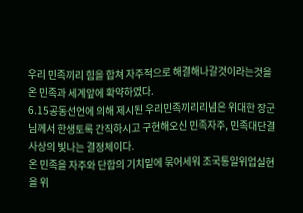우리 민족끼리 힘을 합쳐 자주적으로 해결해나갈것이라는것을 온 민족과 세계앞에 확약하였다.
6.15공동선언에 의해 제시된 우리민족끼리리념은 위대한 장군님께서 한생토록 간직하시고 구현해오신 민족자주, 민족대단결사상의 빛나는 결정체이다.
온 민족을 자주와 단합의 기치밑에 묶어세워 조국통일위업실현을 위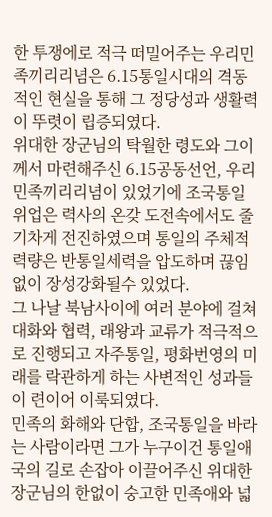한 투쟁에로 적극 떠밀어주는 우리민족끼리리념은 6.15통일시대의 격동적인 현실을 통해 그 정당성과 생활력이 뚜렷이 립증되였다.
위대한 장군님의 탁월한 령도와 그이께서 마련해주신 6.15공동선언, 우리민족끼리리념이 있었기에 조국통일위업은 력사의 온갖 도전속에서도 줄기차게 전진하였으며 통일의 주체적력량은 반통일세력을 압도하며 끊임없이 장성강화될수 있었다.
그 나날 북남사이에 여러 분야에 걸쳐 대화와 협력, 래왕과 교류가 적극적으로 진행되고 자주통일, 평화번영의 미래를 락관하게 하는 사변적인 성과들이 련이어 이룩되였다.
민족의 화해와 단합, 조국통일을 바라는 사람이라면 그가 누구이건 통일애국의 길로 손잡아 이끌어주신 위대한 장군님의 한없이 숭고한 민족애와 넓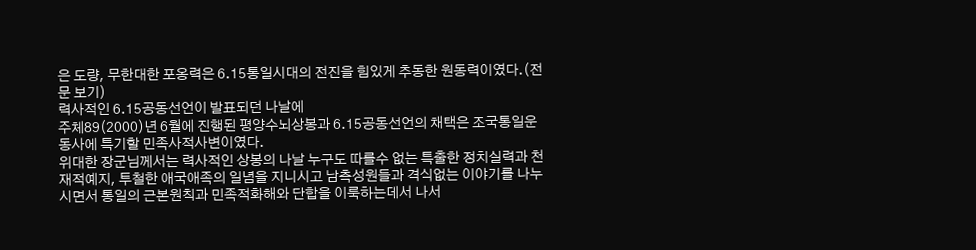은 도량, 무한대한 포옹력은 6.15통일시대의 전진을 힘있게 추동한 원동력이였다.(전문 보기)
력사적인 6.15공동선언이 발표되던 나날에
주체89(2000)년 6월에 진행된 평양수뇌상봉과 6.15공동선언의 채택은 조국통일운동사에 특기할 민족사적사변이였다.
위대한 장군님께서는 력사적인 상봉의 나날 누구도 따를수 없는 특출한 정치실력과 천재적예지, 투철한 애국애족의 일념을 지니시고 남측성원들과 격식없는 이야기를 나누시면서 통일의 근본원칙과 민족적화해와 단합을 이룩하는데서 나서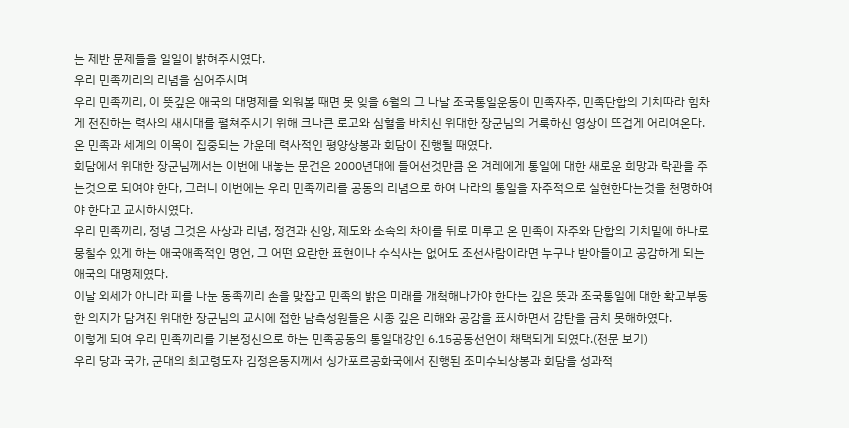는 제반 문제들을 일일이 밝혀주시였다.
우리 민족끼리의 리념을 심어주시며
우리 민족끼리, 이 뜻깊은 애국의 대명제를 외워볼 때면 못 잊을 6월의 그 나날 조국통일운동이 민족자주, 민족단합의 기치따라 힘차게 전진하는 력사의 새시대를 펼쳐주시기 위해 크나큰 로고와 심혈을 바치신 위대한 장군님의 거룩하신 영상이 뜨겁게 어리여온다.
온 민족과 세계의 이목이 집중되는 가운데 력사적인 평양상봉과 회담이 진행될 때였다.
회담에서 위대한 장군님께서는 이번에 내놓는 문건은 2000년대에 들어선것만큼 온 겨레에게 통일에 대한 새로운 희망과 락관을 주는것으로 되여야 한다, 그러니 이번에는 우리 민족끼리를 공동의 리념으로 하여 나라의 통일을 자주적으로 실현한다는것을 천명하여야 한다고 교시하시였다.
우리 민족끼리, 정녕 그것은 사상과 리념, 정견과 신앙, 제도와 소속의 차이를 뒤로 미루고 온 민족이 자주와 단합의 기치밑에 하나로 뭉칠수 있게 하는 애국애족적인 명언, 그 어떤 요란한 표현이나 수식사는 없어도 조선사람이라면 누구나 받아들이고 공감하게 되는 애국의 대명제였다.
이날 외세가 아니라 피를 나눈 동족끼리 손을 맞잡고 민족의 밝은 미래를 개척해나가야 한다는 깊은 뜻과 조국통일에 대한 확고부동한 의지가 담겨진 위대한 장군님의 교시에 접한 남측성원들은 시종 깊은 리해와 공감을 표시하면서 감탄을 금치 못해하였다.
이렇게 되여 우리 민족끼리를 기본정신으로 하는 민족공동의 통일대강인 6.15공동선언이 채택되게 되였다.(전문 보기)
우리 당과 국가, 군대의 최고령도자 김정은동지께서 싱가포르공화국에서 진행된 조미수뇌상봉과 회담을 성과적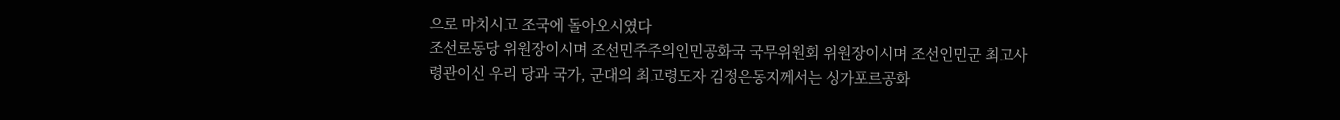으로 마치시고 조국에 돌아오시였다
조선로동당 위원장이시며 조선민주주의인민공화국 국무위원회 위원장이시며 조선인민군 최고사령관이신 우리 당과 국가, 군대의 최고령도자 김정은동지께서는 싱가포르공화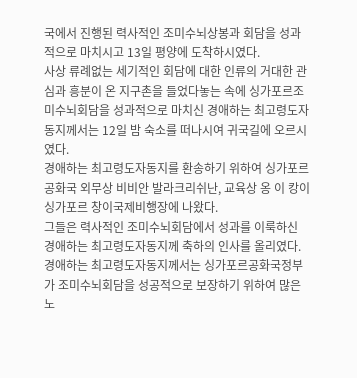국에서 진행된 력사적인 조미수뇌상봉과 회담을 성과적으로 마치시고 13일 평양에 도착하시였다.
사상 류례없는 세기적인 회담에 대한 인류의 거대한 관심과 흥분이 온 지구촌을 들었다놓는 속에 싱가포르조미수뇌회담을 성과적으로 마치신 경애하는 최고령도자동지께서는 12일 밤 숙소를 떠나시여 귀국길에 오르시였다.
경애하는 최고령도자동지를 환송하기 위하여 싱가포르공화국 외무상 비비안 발라크리쉬난, 교육상 옹 이 캉이 싱가포르 창이국제비행장에 나왔다.
그들은 력사적인 조미수뇌회담에서 성과를 이룩하신 경애하는 최고령도자동지께 축하의 인사를 올리였다.
경애하는 최고령도자동지께서는 싱가포르공화국정부가 조미수뇌회담을 성공적으로 보장하기 위하여 많은 노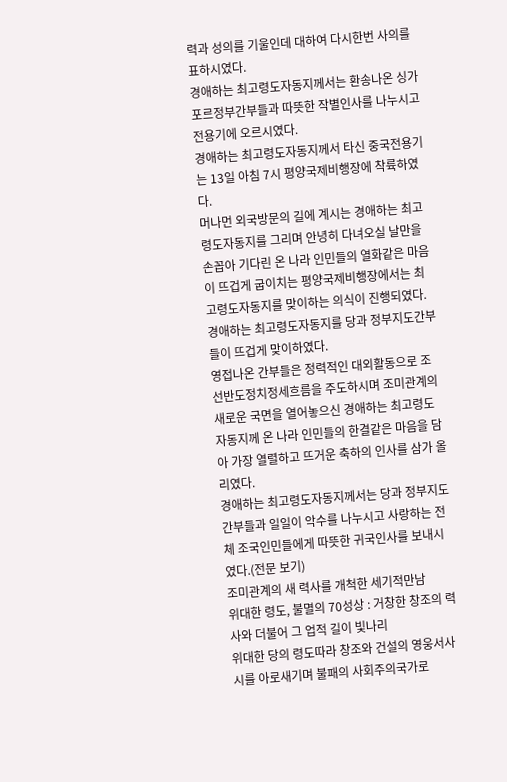력과 성의를 기울인데 대하여 다시한번 사의를 표하시였다.
경애하는 최고령도자동지께서는 환송나온 싱가포르정부간부들과 따뜻한 작별인사를 나누시고 전용기에 오르시였다.
경애하는 최고령도자동지께서 타신 중국전용기는 13일 아침 7시 평양국제비행장에 착륙하였다.
머나먼 외국방문의 길에 계시는 경애하는 최고령도자동지를 그리며 안녕히 다녀오실 날만을 손꼽아 기다린 온 나라 인민들의 열화같은 마음이 뜨겁게 굽이치는 평양국제비행장에서는 최고령도자동지를 맞이하는 의식이 진행되였다.
경애하는 최고령도자동지를 당과 정부지도간부들이 뜨겁게 맞이하였다.
영접나온 간부들은 정력적인 대외활동으로 조선반도정치정세흐름을 주도하시며 조미관계의 새로운 국면을 열어놓으신 경애하는 최고령도자동지께 온 나라 인민들의 한결같은 마음을 담아 가장 열렬하고 뜨거운 축하의 인사를 삼가 올리였다.
경애하는 최고령도자동지께서는 당과 정부지도간부들과 일일이 악수를 나누시고 사랑하는 전체 조국인민들에게 따뜻한 귀국인사를 보내시였다.(전문 보기)
조미관계의 새 력사를 개척한 세기적만남
위대한 령도, 불멸의 70성상 : 거창한 창조의 력사와 더불어 그 업적 길이 빛나리
위대한 당의 령도따라 창조와 건설의 영웅서사시를 아로새기며 불패의 사회주의국가로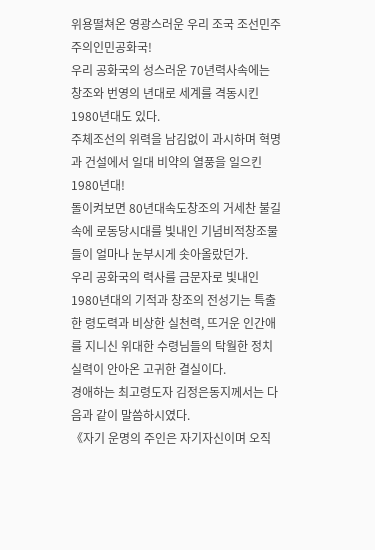위용떨쳐온 영광스러운 우리 조국 조선민주주의인민공화국!
우리 공화국의 성스러운 70년력사속에는 창조와 번영의 년대로 세계를 격동시킨 1980년대도 있다.
주체조선의 위력을 남김없이 과시하며 혁명과 건설에서 일대 비약의 열풍을 일으킨 1980년대!
돌이켜보면 80년대속도창조의 거세찬 불길속에 로동당시대를 빛내인 기념비적창조물들이 얼마나 눈부시게 솟아올랐던가.
우리 공화국의 력사를 금문자로 빛내인 1980년대의 기적과 창조의 전성기는 특출한 령도력과 비상한 실천력, 뜨거운 인간애를 지니신 위대한 수령님들의 탁월한 정치실력이 안아온 고귀한 결실이다.
경애하는 최고령도자 김정은동지께서는 다음과 같이 말씀하시였다.
《자기 운명의 주인은 자기자신이며 오직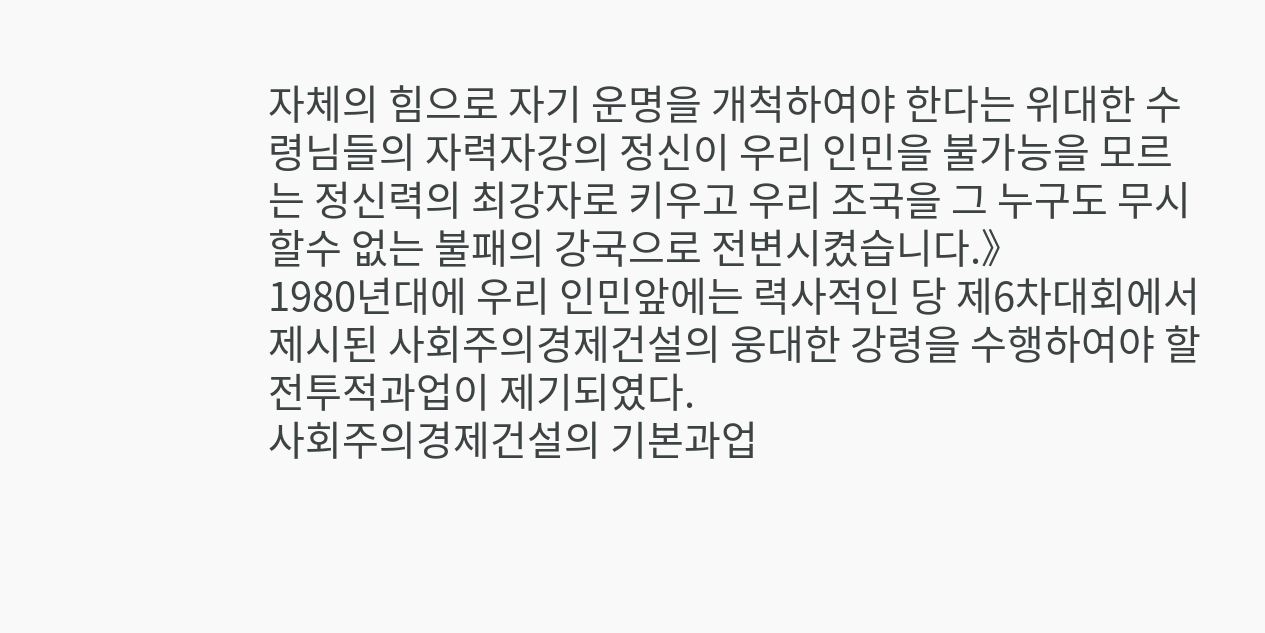자체의 힘으로 자기 운명을 개척하여야 한다는 위대한 수령님들의 자력자강의 정신이 우리 인민을 불가능을 모르는 정신력의 최강자로 키우고 우리 조국을 그 누구도 무시할수 없는 불패의 강국으로 전변시켰습니다.》
1980년대에 우리 인민앞에는 력사적인 당 제6차대회에서 제시된 사회주의경제건설의 웅대한 강령을 수행하여야 할 전투적과업이 제기되였다.
사회주의경제건설의 기본과업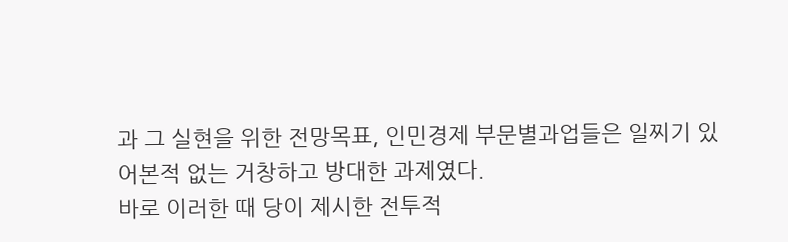과 그 실현을 위한 전망목표, 인민경제 부문별과업들은 일찌기 있어본적 없는 거창하고 방대한 과제였다.
바로 이러한 때 당이 제시한 전투적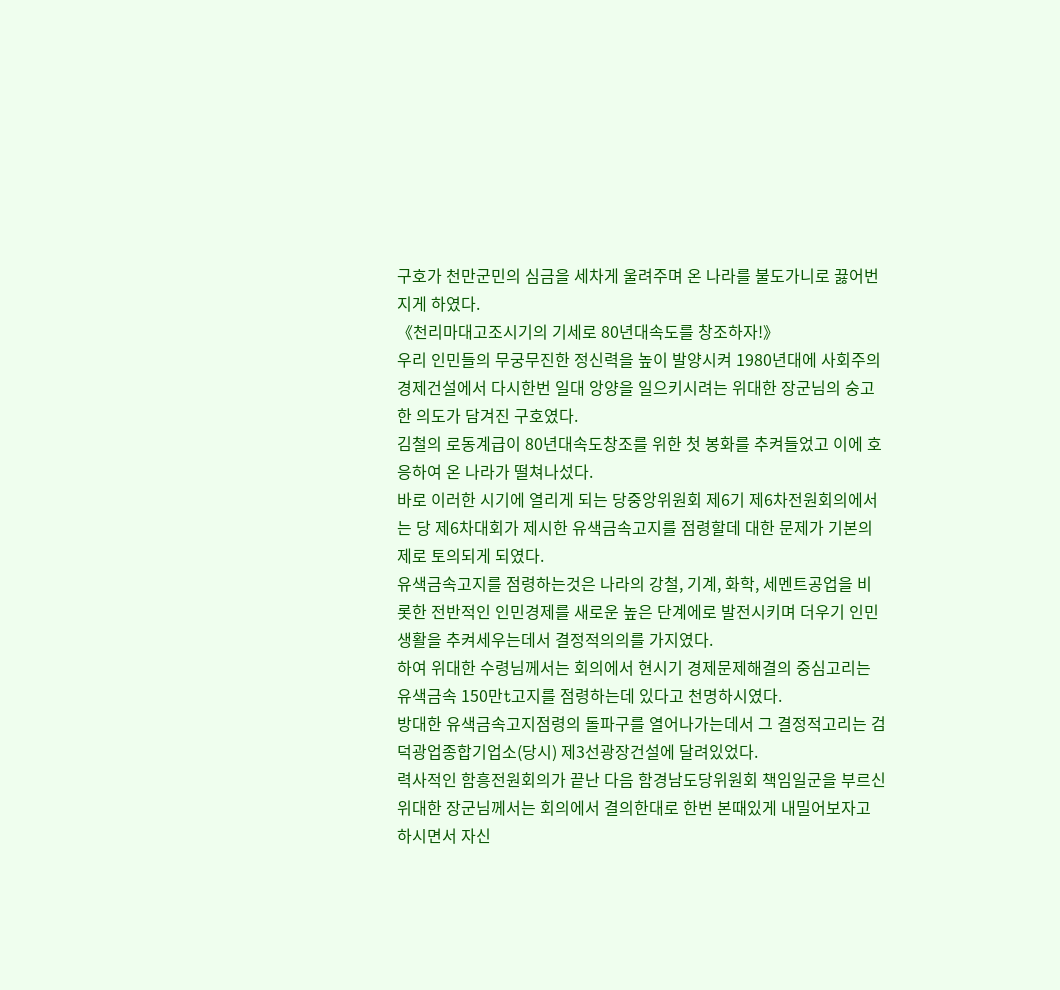구호가 천만군민의 심금을 세차게 울려주며 온 나라를 불도가니로 끓어번지게 하였다.
《천리마대고조시기의 기세로 80년대속도를 창조하자!》
우리 인민들의 무궁무진한 정신력을 높이 발양시켜 1980년대에 사회주의경제건설에서 다시한번 일대 앙양을 일으키시려는 위대한 장군님의 숭고한 의도가 담겨진 구호였다.
김철의 로동계급이 80년대속도창조를 위한 첫 봉화를 추켜들었고 이에 호응하여 온 나라가 떨쳐나섰다.
바로 이러한 시기에 열리게 되는 당중앙위원회 제6기 제6차전원회의에서는 당 제6차대회가 제시한 유색금속고지를 점령할데 대한 문제가 기본의제로 토의되게 되였다.
유색금속고지를 점령하는것은 나라의 강철, 기계, 화학, 세멘트공업을 비롯한 전반적인 인민경제를 새로운 높은 단계에로 발전시키며 더우기 인민생활을 추켜세우는데서 결정적의의를 가지였다.
하여 위대한 수령님께서는 회의에서 현시기 경제문제해결의 중심고리는 유색금속 150만t고지를 점령하는데 있다고 천명하시였다.
방대한 유색금속고지점령의 돌파구를 열어나가는데서 그 결정적고리는 검덕광업종합기업소(당시) 제3선광장건설에 달려있었다.
력사적인 함흥전원회의가 끝난 다음 함경남도당위원회 책임일군을 부르신 위대한 장군님께서는 회의에서 결의한대로 한번 본때있게 내밀어보자고 하시면서 자신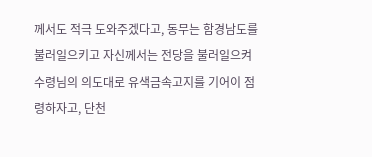께서도 적극 도와주겠다고, 동무는 함경남도를 불러일으키고 자신께서는 전당을 불러일으켜 수령님의 의도대로 유색금속고지를 기어이 점령하자고, 단천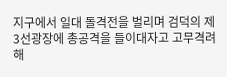지구에서 일대 돌격전을 벌리며 검덕의 제3선광장에 총공격을 들이대자고 고무격려해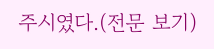주시였다.(전문 보기)